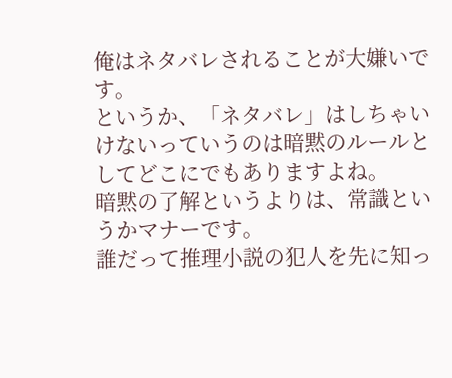俺はネタバレされることが大嫌いです。
というか、「ネタバレ」はしちゃいけないっていうのは暗黙のルールとしてどこにでもありますよね。
暗黙の了解というよりは、常識というかマナーです。
誰だって推理小説の犯人を先に知っ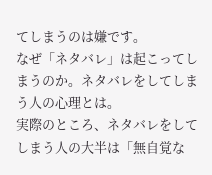てしまうのは嫌です。
なぜ「ネタバレ」は起こってしまうのか。ネタバレをしてしまう人の心理とは。
実際のところ、ネタバレをしてしまう人の大半は「無自覚な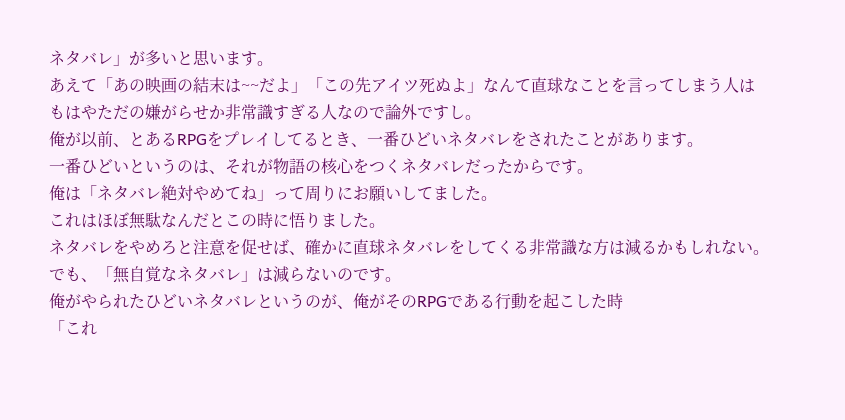ネタバレ」が多いと思います。
あえて「あの映画の結末は~~だよ」「この先アイツ死ぬよ」なんて直球なことを言ってしまう人は
もはやただの嫌がらせか非常識すぎる人なので論外ですし。
俺が以前、とあるRPGをプレイしてるとき、一番ひどいネタバレをされたことがあります。
一番ひどいというのは、それが物語の核心をつくネタバレだったからです。
俺は「ネタバレ絶対やめてね」って周りにお願いしてました。
これはほぼ無駄なんだとこの時に悟りました。
ネタバレをやめろと注意を促せば、確かに直球ネタバレをしてくる非常識な方は減るかもしれない。
でも、「無自覚なネタバレ」は減らないのです。
俺がやられたひどいネタバレというのが、俺がそのRPGである行動を起こした時
「これ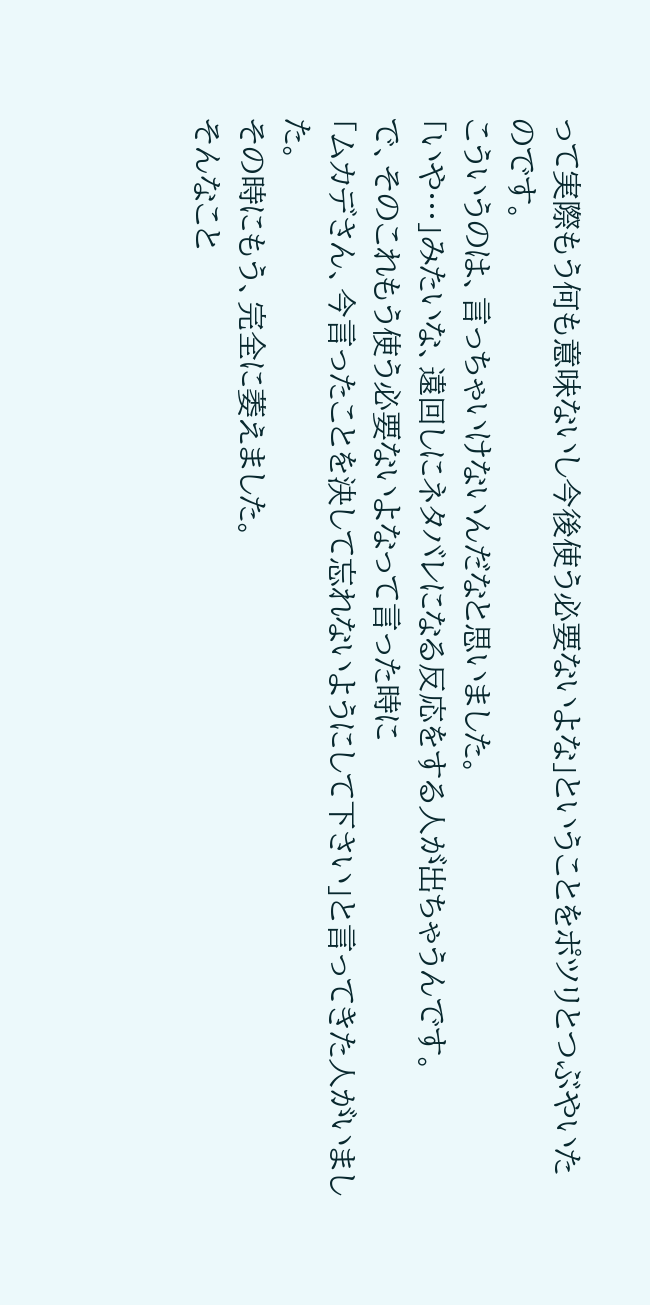って実際もう何も意味ないし今後使う必要ないよな」ということをポツリとつぶやいたのです。
こういうのは、言っちゃいけないんだなと思いました。
「いや…」みたいな、遠回しにネタバレになる反応をする人が出ちゃうんです。
で、そのこれもう使う必要ないよなって言った時に
「ムカデさん、今言ったことを決して忘れないようにして下さい」と言ってきた人がいました。
その時にもう、完全に萎えました。
そんなこと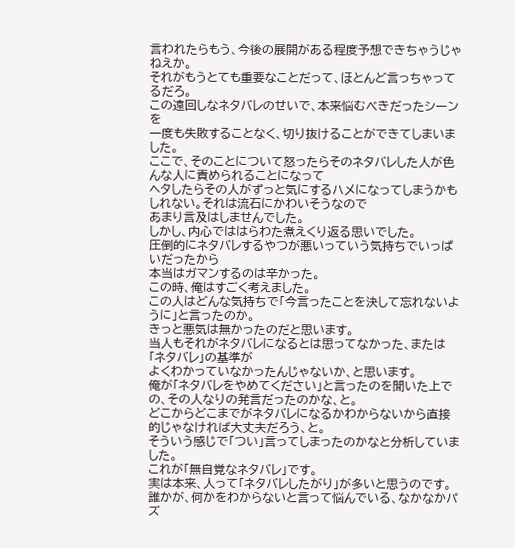言われたらもう、今後の展開がある程度予想できちゃうじゃねえか。
それがもうとても重要なことだって、ほとんど言っちゃってるだろ。
この遠回しなネタバレのせいで、本来悩むべきだったシーンを
一度も失敗することなく、切り抜けることができてしまいました。
ここで、そのことについて怒ったらそのネタバレした人が色んな人に責められることになって
ヘタしたらその人がずっと気にするハメになってしまうかもしれない。それは流石にかわいそうなので
あまり言及はしませんでした。
しかし、内心でははらわた煮えくり返る思いでした。
圧倒的にネタバレするやつが悪いっていう気持ちでいっぱいだったから
本当はガマンするのは辛かった。
この時、俺はすごく考えました。
この人はどんな気持ちで「今言ったことを決して忘れないように」と言ったのか。
きっと悪気は無かったのだと思います。
当人もそれがネタバレになるとは思ってなかった、または「ネタバレ」の基準が
よくわかっていなかったんじゃないか、と思います。
俺が「ネタバレをやめてください」と言ったのを聞いた上での、その人なりの発言だったのかな、と。
どこからどこまでがネタバレになるかわからないから直接的じゃなければ大丈夫だろう、と。
そういう感じで「つい」言ってしまったのかなと分析していました。
これが「無自覚なネタバレ」です。
実は本来、人って「ネタバレしたがり」が多いと思うのです。
誰かが、何かをわからないと言って悩んでいる、なかなかパズ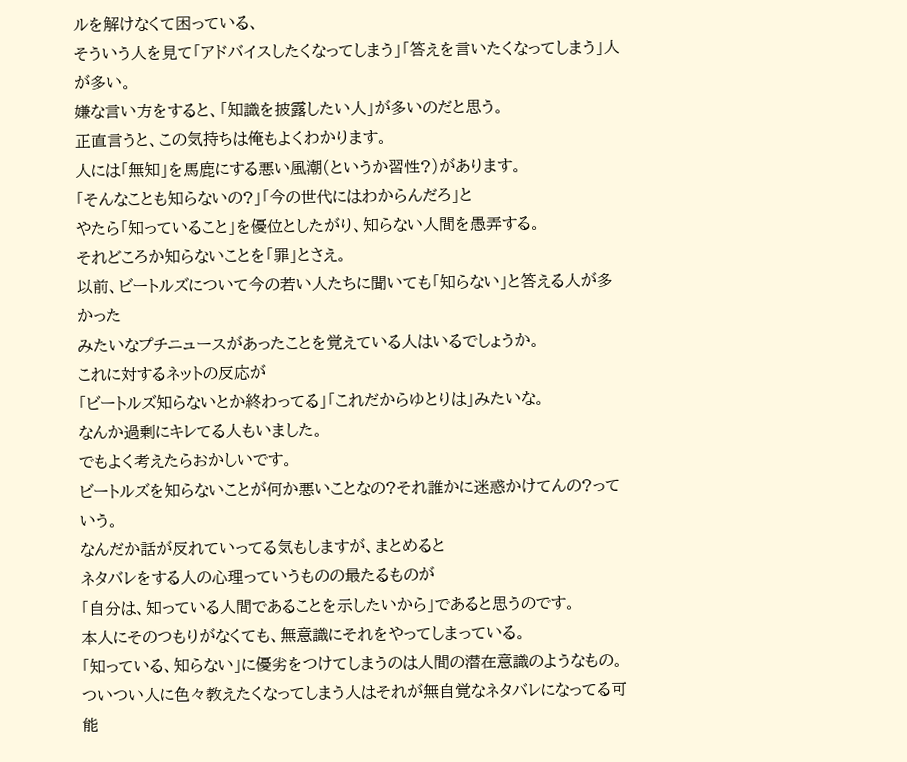ルを解けなくて困っている、
そういう人を見て「アドバイスしたくなってしまう」「答えを言いたくなってしまう」人が多い。
嫌な言い方をすると、「知識を披露したい人」が多いのだと思う。
正直言うと、この気持ちは俺もよくわかります。
人には「無知」を馬鹿にする悪い風潮(というか習性?)があります。
「そんなことも知らないの?」「今の世代にはわからんだろ」と
やたら「知っていること」を優位としたがり、知らない人間を愚弄する。
それどころか知らないことを「罪」とさえ。
以前、ビートルズについて今の若い人たちに聞いても「知らない」と答える人が多かった
みたいなプチニュースがあったことを覚えている人はいるでしょうか。
これに対するネットの反応が
「ビートルズ知らないとか終わってる」「これだからゆとりは」みたいな。
なんか過剰にキレてる人もいました。
でもよく考えたらおかしいです。
ビートルズを知らないことが何か悪いことなの?それ誰かに迷惑かけてんの?っていう。
なんだか話が反れていってる気もしますが、まとめると
ネタバレをする人の心理っていうものの最たるものが
「自分は、知っている人間であることを示したいから」であると思うのです。
本人にそのつもりがなくても、無意識にそれをやってしまっている。
「知っている、知らない」に優劣をつけてしまうのは人間の潜在意識のようなもの。
ついつい人に色々教えたくなってしまう人はそれが無自覚なネタバレになってる可能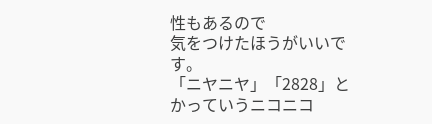性もあるので
気をつけたほうがいいです。
「ニヤニヤ」「2828」とかっていうニコニコ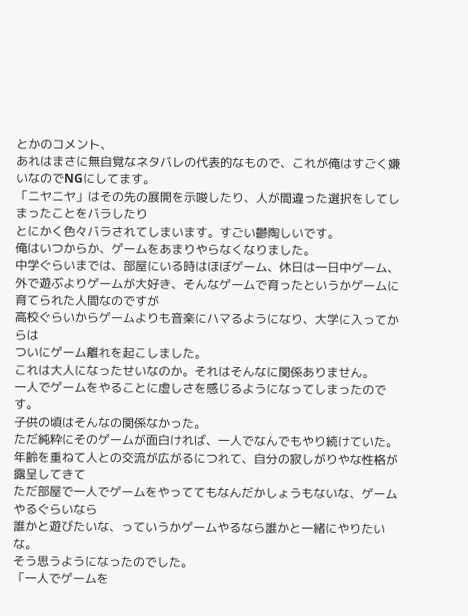とかのコメント、
あれはまさに無自覚なネタバレの代表的なもので、これが俺はすごく嫌いなのでNGにしてます。
「ニヤニヤ」はその先の展開を示唆したり、人が間違った選択をしてしまったことをバラしたり
とにかく色々バラされてしまいます。すごい鬱陶しいです。
俺はいつからか、ゲームをあまりやらなくなりました。
中学ぐらいまでは、部屋にいる時はほぼゲーム、休日は一日中ゲーム、
外で遊ぶよりゲームが大好き、そんなゲームで育ったというかゲームに育てられた人間なのですが
高校ぐらいからゲームよりも音楽にハマるようになり、大学に入ってからは
ついにゲーム離れを起こしました。
これは大人になったせいなのか。それはそんなに関係ありません。
一人でゲームをやることに虚しさを感じるようになってしまったのです。
子供の頃はそんなの関係なかった。
ただ純粋にそのゲームが面白ければ、一人でなんでもやり続けていた。
年齢を重ねて人との交流が広がるにつれて、自分の寂しがりやな性格が露呈してきて
ただ部屋で一人でゲームをやっててもなんだかしょうもないな、ゲームやるぐらいなら
誰かと遊びたいな、っていうかゲームやるなら誰かと一緒にやりたいな。
そう思うようになったのでした。
「一人でゲームを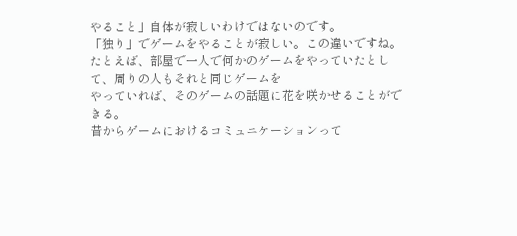やること」自体が寂しいわけではないのです。
「独り」でゲームをやることが寂しい。この違いですね。
たとえば、部屋で一人で何かのゲームをやっていたとして、周りの人もそれと同じゲームを
やっていれば、そのゲームの話題に花を咲かせることができる。
昔からゲームにおけるコミュニケーションって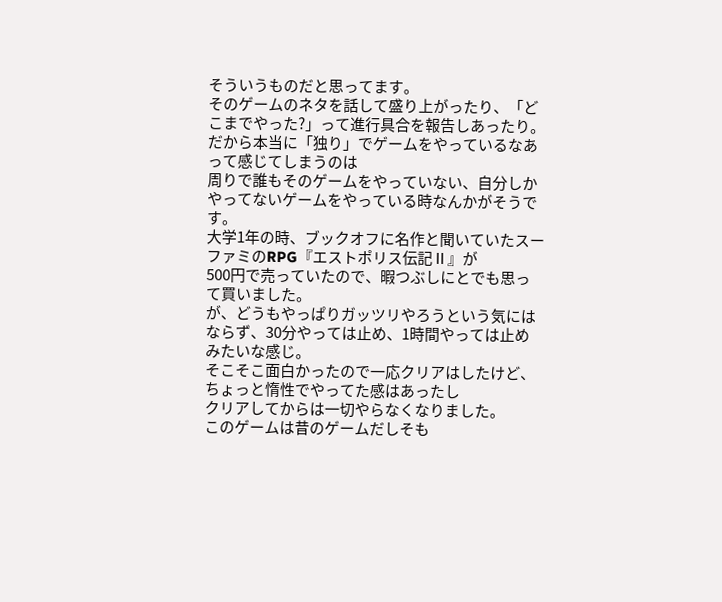そういうものだと思ってます。
そのゲームのネタを話して盛り上がったり、「どこまでやった?」って進行具合を報告しあったり。
だから本当に「独り」でゲームをやっているなあって感じてしまうのは
周りで誰もそのゲームをやっていない、自分しかやってないゲームをやっている時なんかがそうです。
大学1年の時、ブックオフに名作と聞いていたスーファミのRPG『エストポリス伝記Ⅱ』が
500円で売っていたので、暇つぶしにとでも思って買いました。
が、どうもやっぱりガッツリやろうという気にはならず、30分やっては止め、1時間やっては止め
みたいな感じ。
そこそこ面白かったので一応クリアはしたけど、ちょっと惰性でやってた感はあったし
クリアしてからは一切やらなくなりました。
このゲームは昔のゲームだしそも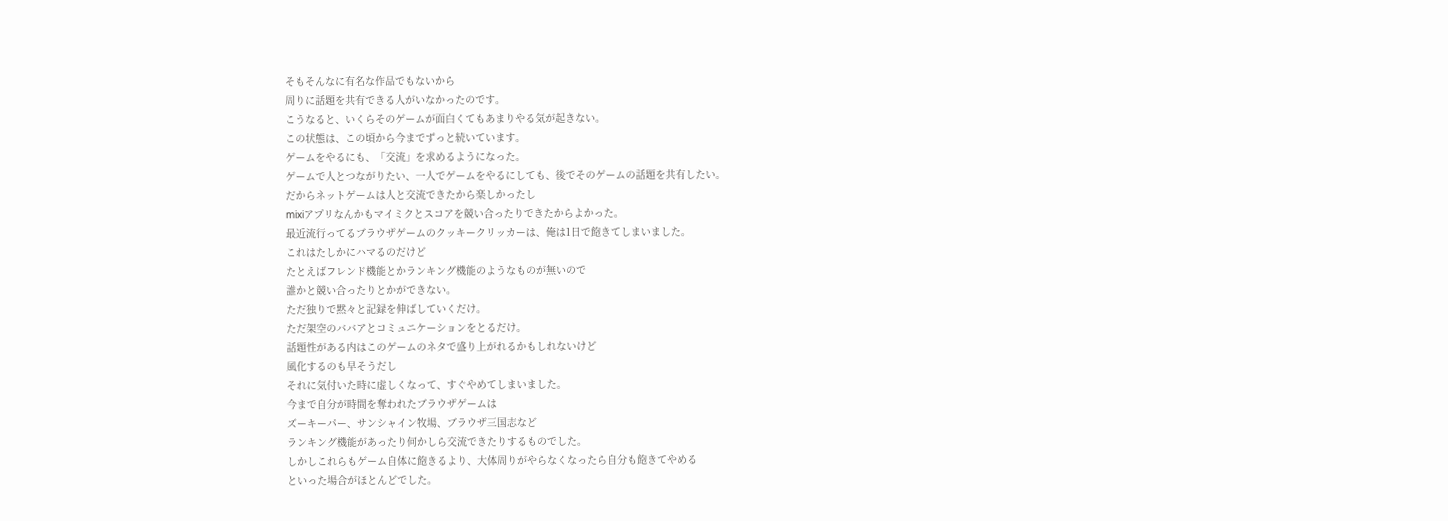そもそんなに有名な作品でもないから
周りに話題を共有できる人がいなかったのです。
こうなると、いくらそのゲームが面白くてもあまりやる気が起きない。
この状態は、この頃から今までずっと続いています。
ゲームをやるにも、「交流」を求めるようになった。
ゲームで人とつながりたい、一人でゲームをやるにしても、後でそのゲームの話題を共有したい。
だからネットゲームは人と交流できたから楽しかったし
mixiアプリなんかもマイミクとスコアを競い合ったりできたからよかった。
最近流行ってるブラウザゲームのクッキークリッカーは、俺は1日で飽きてしまいました。
これはたしかにハマるのだけど
たとえばフレンド機能とかランキング機能のようなものが無いので
誰かと競い合ったりとかができない。
ただ独りで黙々と記録を伸ばしていくだけ。
ただ架空のババアとコミュニケーションをとるだけ。
話題性がある内はこのゲームのネタで盛り上がれるかもしれないけど
風化するのも早そうだし
それに気付いた時に虚しくなって、すぐやめてしまいました。
今まで自分が時間を奪われたブラウザゲームは
ズーキーパー、サンシャイン牧場、ブラウザ三国志など
ランキング機能があったり何かしら交流できたりするものでした。
しかしこれらもゲーム自体に飽きるより、大体周りがやらなくなったら自分も飽きてやめる
といった場合がほとんどでした。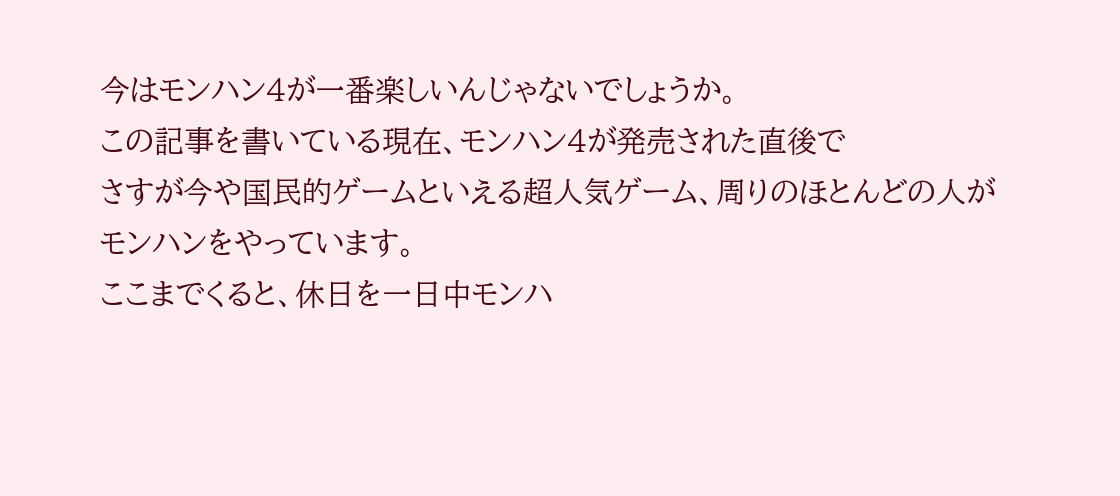今はモンハン4が一番楽しいんじゃないでしょうか。
この記事を書いている現在、モンハン4が発売された直後で
さすが今や国民的ゲームといえる超人気ゲーム、周りのほとんどの人がモンハンをやっています。
ここまでくると、休日を一日中モンハ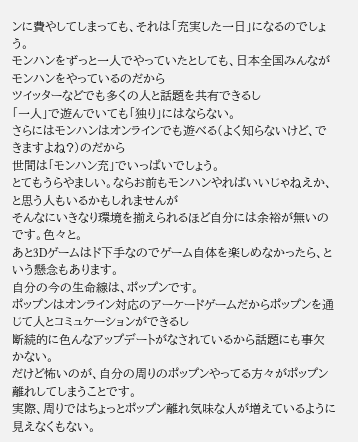ンに費やしてしまっても、それは「充実した一日」になるのでしょう。
モンハンをずっと一人でやっていたとしても、日本全国みんながモンハンをやっているのだから
ツイッターなどでも多くの人と話題を共有できるし
「一人」で遊んでいても「独り」にはならない。
さらにはモンハンはオンラインでも遊べる(よく知らないけど、できますよね?)のだから
世間は「モンハン充」でいっぱいでしょう。
とてもうらやましい。ならお前もモンハンやればいいじゃねえか、と思う人もいるかもしれませんが
そんなにいきなり環境を揃えられるほど自分には余裕が無いのです。色々と。
あと3Dゲームはド下手なのでゲーム自体を楽しめなかったら、という懸念もあります。
自分の今の生命線は、ポップンです。
ポップンはオンライン対応のアーケードゲームだからポップンを通じて人とコミュケーションができるし
断続的に色んなアップデートがなされているから話題にも事欠かない。
だけど怖いのが、自分の周りのポップンやってる方々がポップン離れしてしまうことです。
実際、周りではちょっとポップン離れ気味な人が増えているように見えなくもない。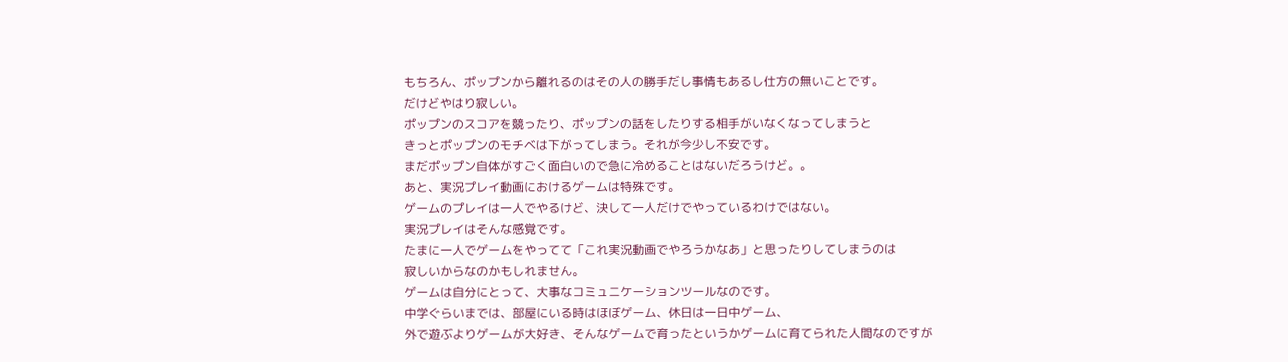もちろん、ポップンから離れるのはその人の勝手だし事情もあるし仕方の無いことです。
だけどやはり寂しい。
ポップンのスコアを競ったり、ポップンの話をしたりする相手がいなくなってしまうと
きっとポップンのモチベは下がってしまう。それが今少し不安です。
まだポップン自体がすごく面白いので急に冷めることはないだろうけど。。
あと、実況プレイ動画におけるゲームは特殊です。
ゲームのプレイは一人でやるけど、決して一人だけでやっているわけではない。
実況プレイはそんな感覚です。
たまに一人でゲームをやってて「これ実況動画でやろうかなあ」と思ったりしてしまうのは
寂しいからなのかもしれません。
ゲームは自分にとって、大事なコミュニケーションツールなのです。
中学ぐらいまでは、部屋にいる時はほぼゲーム、休日は一日中ゲーム、
外で遊ぶよりゲームが大好き、そんなゲームで育ったというかゲームに育てられた人間なのですが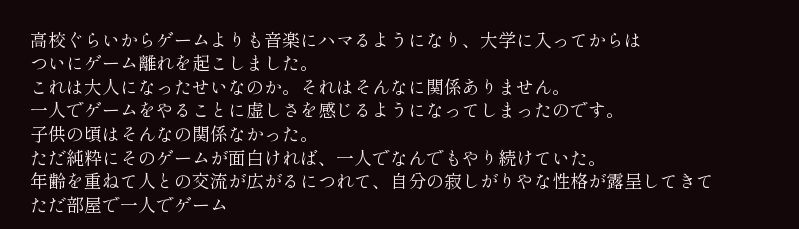高校ぐらいからゲームよりも音楽にハマるようになり、大学に入ってからは
ついにゲーム離れを起こしました。
これは大人になったせいなのか。それはそんなに関係ありません。
一人でゲームをやることに虚しさを感じるようになってしまったのです。
子供の頃はそんなの関係なかった。
ただ純粋にそのゲームが面白ければ、一人でなんでもやり続けていた。
年齢を重ねて人との交流が広がるにつれて、自分の寂しがりやな性格が露呈してきて
ただ部屋で一人でゲーム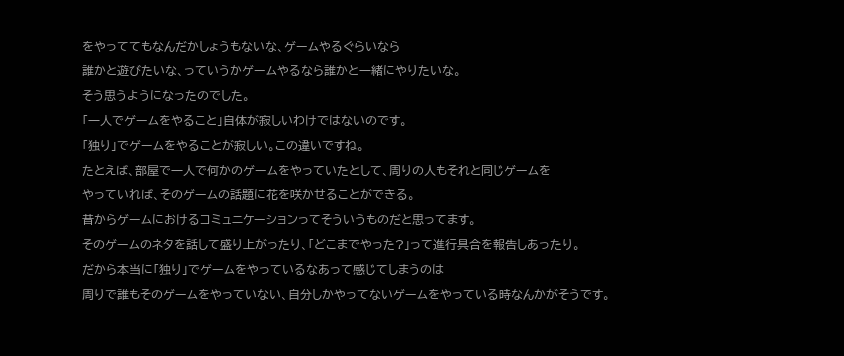をやっててもなんだかしょうもないな、ゲームやるぐらいなら
誰かと遊びたいな、っていうかゲームやるなら誰かと一緒にやりたいな。
そう思うようになったのでした。
「一人でゲームをやること」自体が寂しいわけではないのです。
「独り」でゲームをやることが寂しい。この違いですね。
たとえば、部屋で一人で何かのゲームをやっていたとして、周りの人もそれと同じゲームを
やっていれば、そのゲームの話題に花を咲かせることができる。
昔からゲームにおけるコミュニケーションってそういうものだと思ってます。
そのゲームのネタを話して盛り上がったり、「どこまでやった?」って進行具合を報告しあったり。
だから本当に「独り」でゲームをやっているなあって感じてしまうのは
周りで誰もそのゲームをやっていない、自分しかやってないゲームをやっている時なんかがそうです。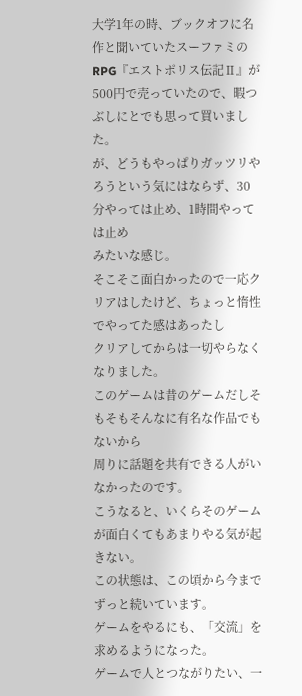大学1年の時、ブックオフに名作と聞いていたスーファミのRPG『エストポリス伝記Ⅱ』が
500円で売っていたので、暇つぶしにとでも思って買いました。
が、どうもやっぱりガッツリやろうという気にはならず、30分やっては止め、1時間やっては止め
みたいな感じ。
そこそこ面白かったので一応クリアはしたけど、ちょっと惰性でやってた感はあったし
クリアしてからは一切やらなくなりました。
このゲームは昔のゲームだしそもそもそんなに有名な作品でもないから
周りに話題を共有できる人がいなかったのです。
こうなると、いくらそのゲームが面白くてもあまりやる気が起きない。
この状態は、この頃から今までずっと続いています。
ゲームをやるにも、「交流」を求めるようになった。
ゲームで人とつながりたい、一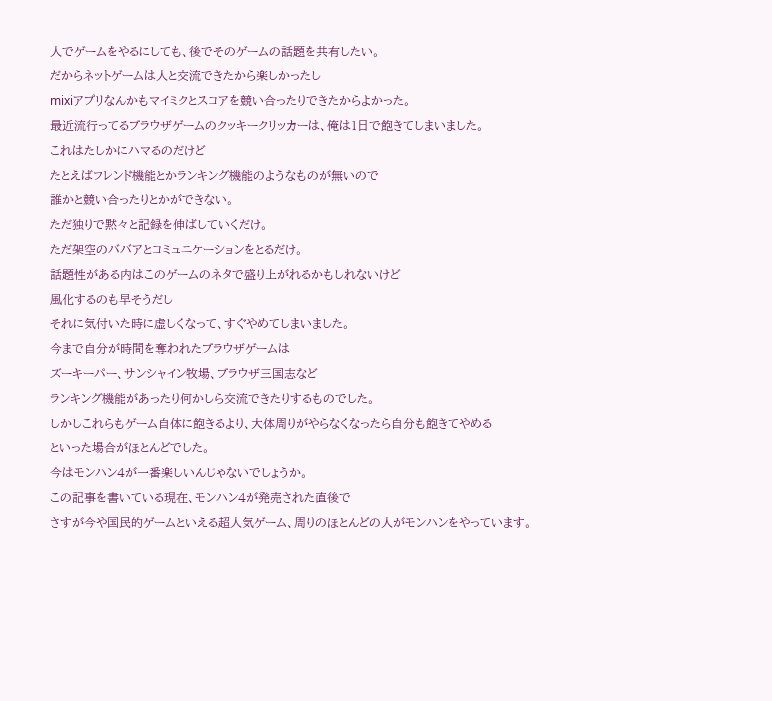人でゲームをやるにしても、後でそのゲームの話題を共有したい。
だからネットゲームは人と交流できたから楽しかったし
mixiアプリなんかもマイミクとスコアを競い合ったりできたからよかった。
最近流行ってるブラウザゲームのクッキークリッカーは、俺は1日で飽きてしまいました。
これはたしかにハマるのだけど
たとえばフレンド機能とかランキング機能のようなものが無いので
誰かと競い合ったりとかができない。
ただ独りで黙々と記録を伸ばしていくだけ。
ただ架空のババアとコミュニケーションをとるだけ。
話題性がある内はこのゲームのネタで盛り上がれるかもしれないけど
風化するのも早そうだし
それに気付いた時に虚しくなって、すぐやめてしまいました。
今まで自分が時間を奪われたブラウザゲームは
ズーキーパー、サンシャイン牧場、ブラウザ三国志など
ランキング機能があったり何かしら交流できたりするものでした。
しかしこれらもゲーム自体に飽きるより、大体周りがやらなくなったら自分も飽きてやめる
といった場合がほとんどでした。
今はモンハン4が一番楽しいんじゃないでしょうか。
この記事を書いている現在、モンハン4が発売された直後で
さすが今や国民的ゲームといえる超人気ゲーム、周りのほとんどの人がモンハンをやっています。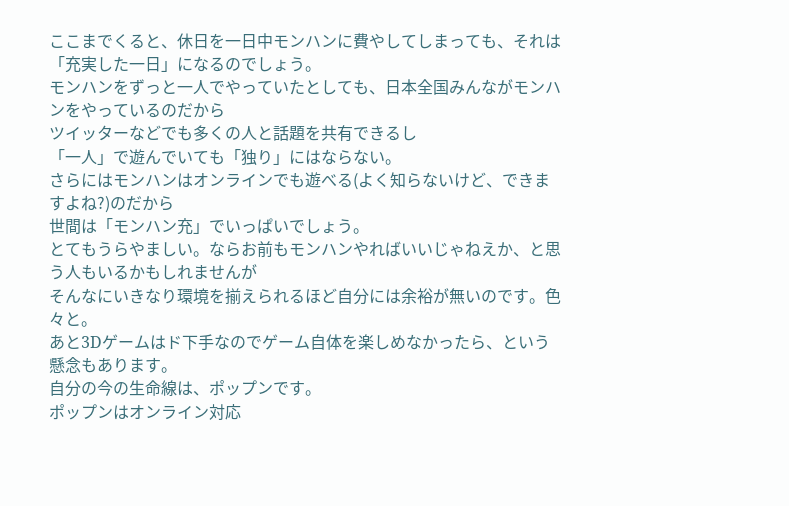ここまでくると、休日を一日中モンハンに費やしてしまっても、それは「充実した一日」になるのでしょう。
モンハンをずっと一人でやっていたとしても、日本全国みんながモンハンをやっているのだから
ツイッターなどでも多くの人と話題を共有できるし
「一人」で遊んでいても「独り」にはならない。
さらにはモンハンはオンラインでも遊べる(よく知らないけど、できますよね?)のだから
世間は「モンハン充」でいっぱいでしょう。
とてもうらやましい。ならお前もモンハンやればいいじゃねえか、と思う人もいるかもしれませんが
そんなにいきなり環境を揃えられるほど自分には余裕が無いのです。色々と。
あと3Dゲームはド下手なのでゲーム自体を楽しめなかったら、という懸念もあります。
自分の今の生命線は、ポップンです。
ポップンはオンライン対応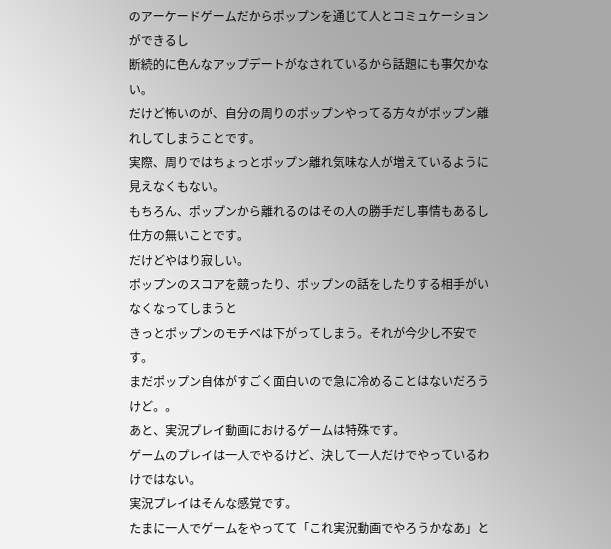のアーケードゲームだからポップンを通じて人とコミュケーションができるし
断続的に色んなアップデートがなされているから話題にも事欠かない。
だけど怖いのが、自分の周りのポップンやってる方々がポップン離れしてしまうことです。
実際、周りではちょっとポップン離れ気味な人が増えているように見えなくもない。
もちろん、ポップンから離れるのはその人の勝手だし事情もあるし仕方の無いことです。
だけどやはり寂しい。
ポップンのスコアを競ったり、ポップンの話をしたりする相手がいなくなってしまうと
きっとポップンのモチベは下がってしまう。それが今少し不安です。
まだポップン自体がすごく面白いので急に冷めることはないだろうけど。。
あと、実況プレイ動画におけるゲームは特殊です。
ゲームのプレイは一人でやるけど、決して一人だけでやっているわけではない。
実況プレイはそんな感覚です。
たまに一人でゲームをやってて「これ実況動画でやろうかなあ」と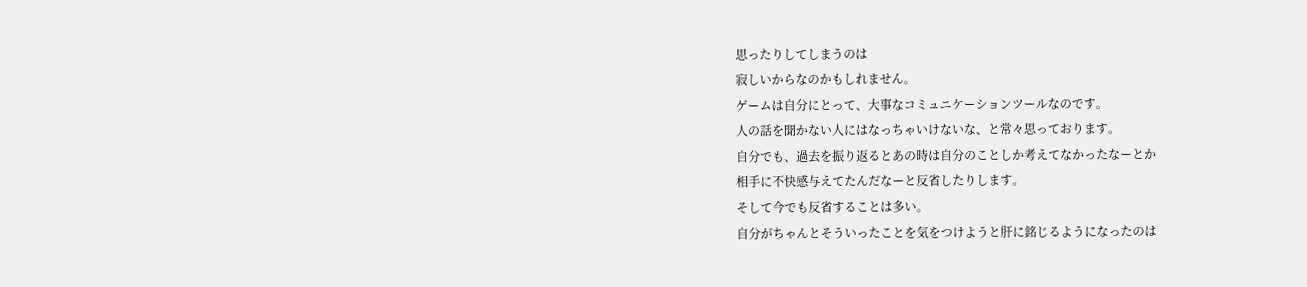思ったりしてしまうのは
寂しいからなのかもしれません。
ゲームは自分にとって、大事なコミュニケーションツールなのです。
人の話を聞かない人にはなっちゃいけないな、と常々思っております。
自分でも、過去を振り返るとあの時は自分のことしか考えてなかったなーとか
相手に不快感与えてたんだなーと反省したりします。
そして今でも反省することは多い。
自分がちゃんとそういったことを気をつけようと肝に銘じるようになったのは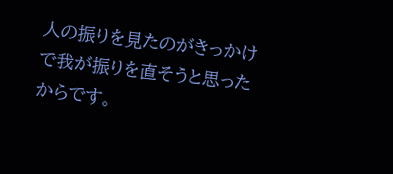人の振りを見たのがきっかけで我が振りを直そうと思ったからです。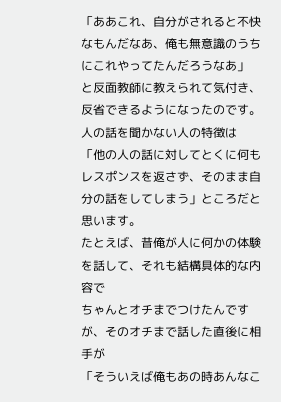「ああこれ、自分がされると不快なもんだなあ、俺も無意識のうちにこれやってたんだろうなあ」
と反面教師に教えられて気付き、反省できるようになったのです。
人の話を聞かない人の特徴は
「他の人の話に対してとくに何もレスポンスを返さず、そのまま自分の話をしてしまう」ところだと思います。
たとえば、昔俺が人に何かの体験を話して、それも結構具体的な内容で
ちゃんとオチまでつけたんですが、そのオチまで話した直後に相手が
「そういえば俺もあの時あんなこ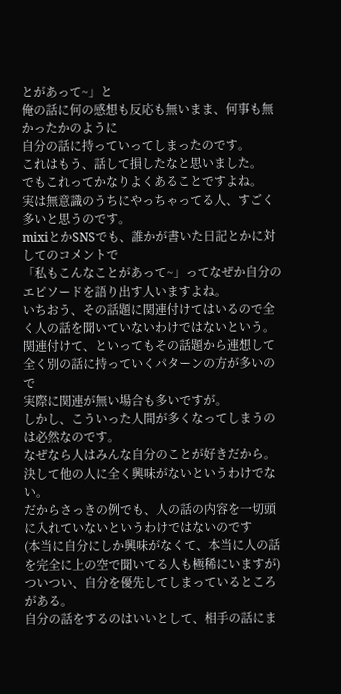とがあって~」と
俺の話に何の感想も反応も無いまま、何事も無かったかのように
自分の話に持っていってしまったのです。
これはもう、話して損したなと思いました。
でもこれってかなりよくあることですよね。
実は無意識のうちにやっちゃってる人、すごく多いと思うのです。
mixiとかSNSでも、誰かが書いた日記とかに対してのコメントで
「私もこんなことがあって~」ってなぜか自分のエピソードを語り出す人いますよね。
いちおう、その話題に関連付けてはいるので全く人の話を聞いていないわけではないという。
関連付けて、といってもその話題から連想して全く別の話に持っていくパターンの方が多いので
実際に関連が無い場合も多いですが。
しかし、こういった人間が多くなってしまうのは必然なのです。
なぜなら人はみんな自分のことが好きだから。
決して他の人に全く興味がないというわけでない。
だからさっきの例でも、人の話の内容を一切頭に入れていないというわけではないのです
(本当に自分にしか興味がなくて、本当に人の話を完全に上の空で聞いてる人も極稀にいますが)
ついつい、自分を優先してしまっているところがある。
自分の話をするのはいいとして、相手の話にま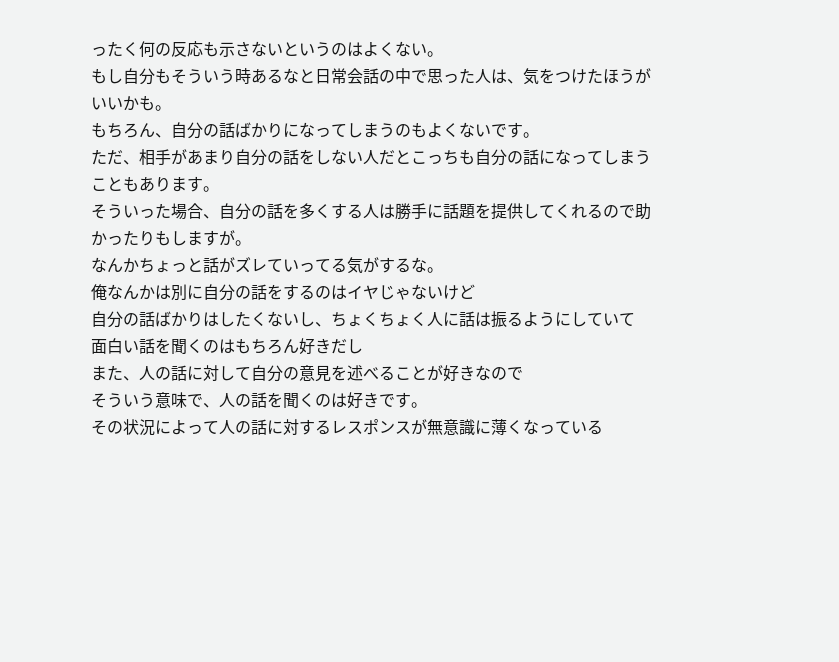ったく何の反応も示さないというのはよくない。
もし自分もそういう時あるなと日常会話の中で思った人は、気をつけたほうがいいかも。
もちろん、自分の話ばかりになってしまうのもよくないです。
ただ、相手があまり自分の話をしない人だとこっちも自分の話になってしまうこともあります。
そういった場合、自分の話を多くする人は勝手に話題を提供してくれるので助かったりもしますが。
なんかちょっと話がズレていってる気がするな。
俺なんかは別に自分の話をするのはイヤじゃないけど
自分の話ばかりはしたくないし、ちょくちょく人に話は振るようにしていて
面白い話を聞くのはもちろん好きだし
また、人の話に対して自分の意見を述べることが好きなので
そういう意味で、人の話を聞くのは好きです。
その状況によって人の話に対するレスポンスが無意識に薄くなっている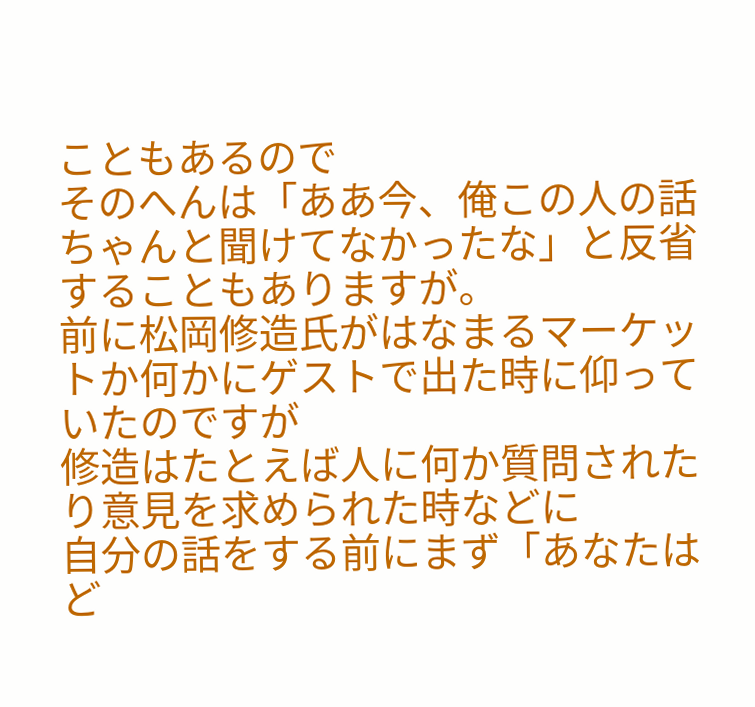こともあるので
そのへんは「ああ今、俺この人の話ちゃんと聞けてなかったな」と反省することもありますが。
前に松岡修造氏がはなまるマーケットか何かにゲストで出た時に仰っていたのですが
修造はたとえば人に何か質問されたり意見を求められた時などに
自分の話をする前にまず「あなたはど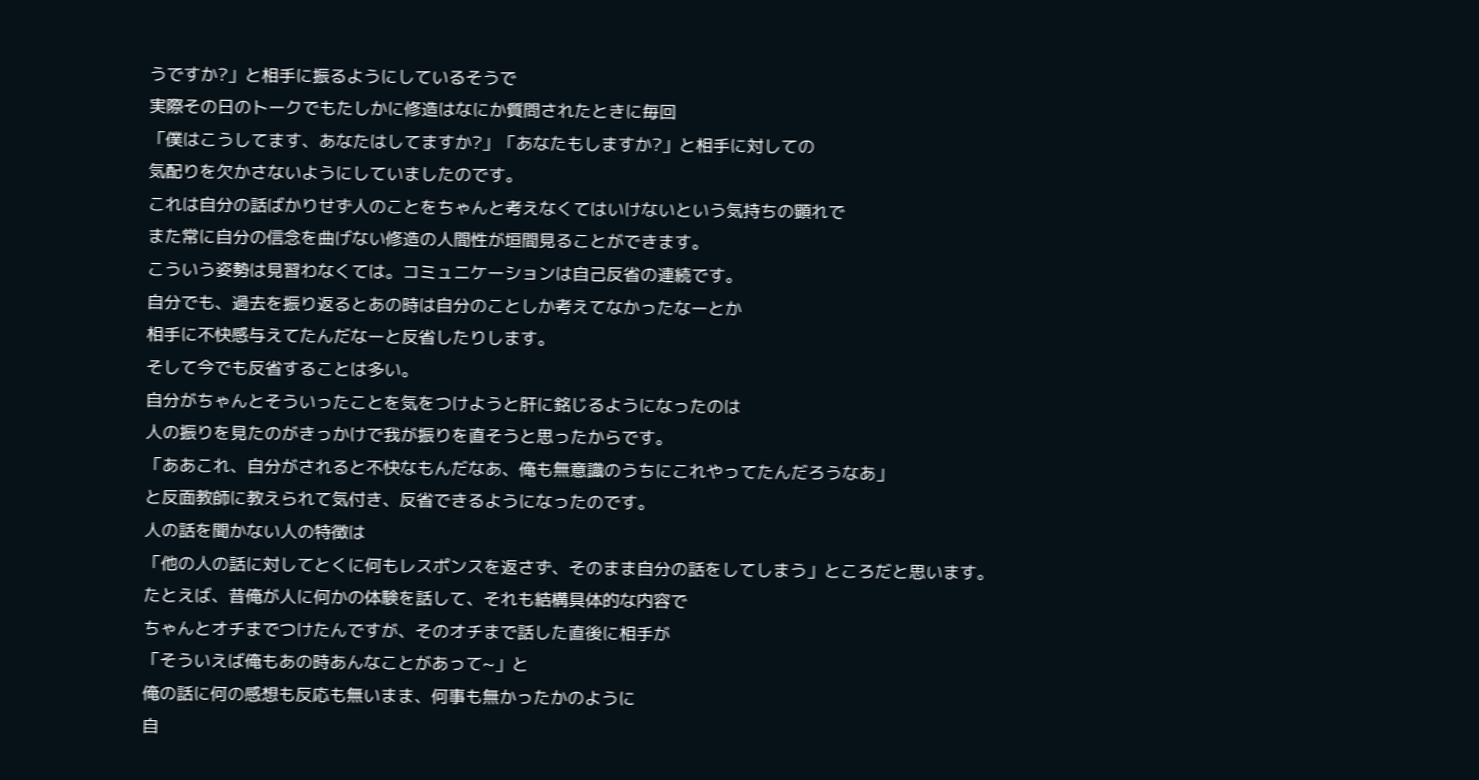うですか?」と相手に振るようにしているそうで
実際その日のトークでもたしかに修造はなにか質問されたときに毎回
「僕はこうしてます、あなたはしてますか?」「あなたもしますか?」と相手に対しての
気配りを欠かさないようにしていましたのです。
これは自分の話ばかりせず人のことをちゃんと考えなくてはいけないという気持ちの顕れで
また常に自分の信念を曲げない修造の人間性が垣間見ることができます。
こういう姿勢は見習わなくては。コミュニケーションは自己反省の連続です。
自分でも、過去を振り返るとあの時は自分のことしか考えてなかったなーとか
相手に不快感与えてたんだなーと反省したりします。
そして今でも反省することは多い。
自分がちゃんとそういったことを気をつけようと肝に銘じるようになったのは
人の振りを見たのがきっかけで我が振りを直そうと思ったからです。
「ああこれ、自分がされると不快なもんだなあ、俺も無意識のうちにこれやってたんだろうなあ」
と反面教師に教えられて気付き、反省できるようになったのです。
人の話を聞かない人の特徴は
「他の人の話に対してとくに何もレスポンスを返さず、そのまま自分の話をしてしまう」ところだと思います。
たとえば、昔俺が人に何かの体験を話して、それも結構具体的な内容で
ちゃんとオチまでつけたんですが、そのオチまで話した直後に相手が
「そういえば俺もあの時あんなことがあって~」と
俺の話に何の感想も反応も無いまま、何事も無かったかのように
自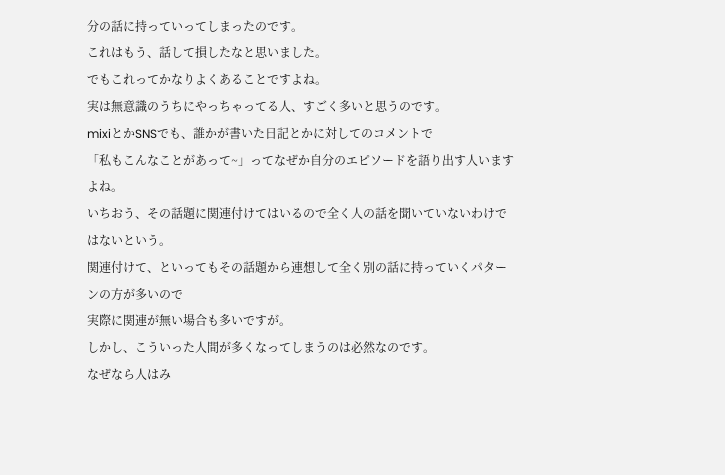分の話に持っていってしまったのです。
これはもう、話して損したなと思いました。
でもこれってかなりよくあることですよね。
実は無意識のうちにやっちゃってる人、すごく多いと思うのです。
mixiとかSNSでも、誰かが書いた日記とかに対してのコメントで
「私もこんなことがあって~」ってなぜか自分のエピソードを語り出す人いますよね。
いちおう、その話題に関連付けてはいるので全く人の話を聞いていないわけではないという。
関連付けて、といってもその話題から連想して全く別の話に持っていくパターンの方が多いので
実際に関連が無い場合も多いですが。
しかし、こういった人間が多くなってしまうのは必然なのです。
なぜなら人はみ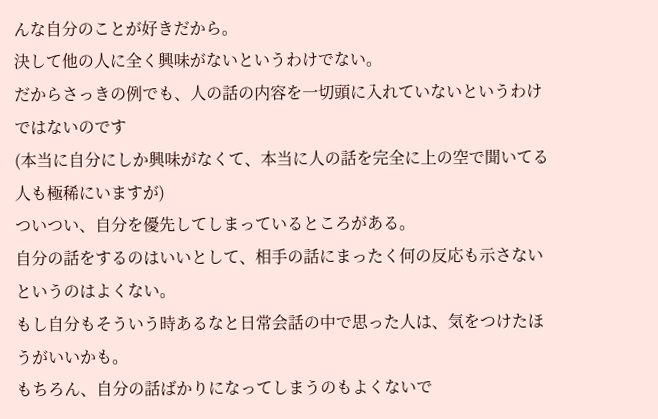んな自分のことが好きだから。
決して他の人に全く興味がないというわけでない。
だからさっきの例でも、人の話の内容を一切頭に入れていないというわけではないのです
(本当に自分にしか興味がなくて、本当に人の話を完全に上の空で聞いてる人も極稀にいますが)
ついつい、自分を優先してしまっているところがある。
自分の話をするのはいいとして、相手の話にまったく何の反応も示さないというのはよくない。
もし自分もそういう時あるなと日常会話の中で思った人は、気をつけたほうがいいかも。
もちろん、自分の話ばかりになってしまうのもよくないで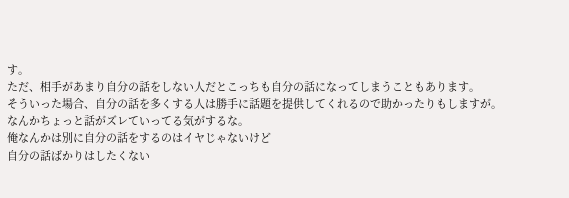す。
ただ、相手があまり自分の話をしない人だとこっちも自分の話になってしまうこともあります。
そういった場合、自分の話を多くする人は勝手に話題を提供してくれるので助かったりもしますが。
なんかちょっと話がズレていってる気がするな。
俺なんかは別に自分の話をするのはイヤじゃないけど
自分の話ばかりはしたくない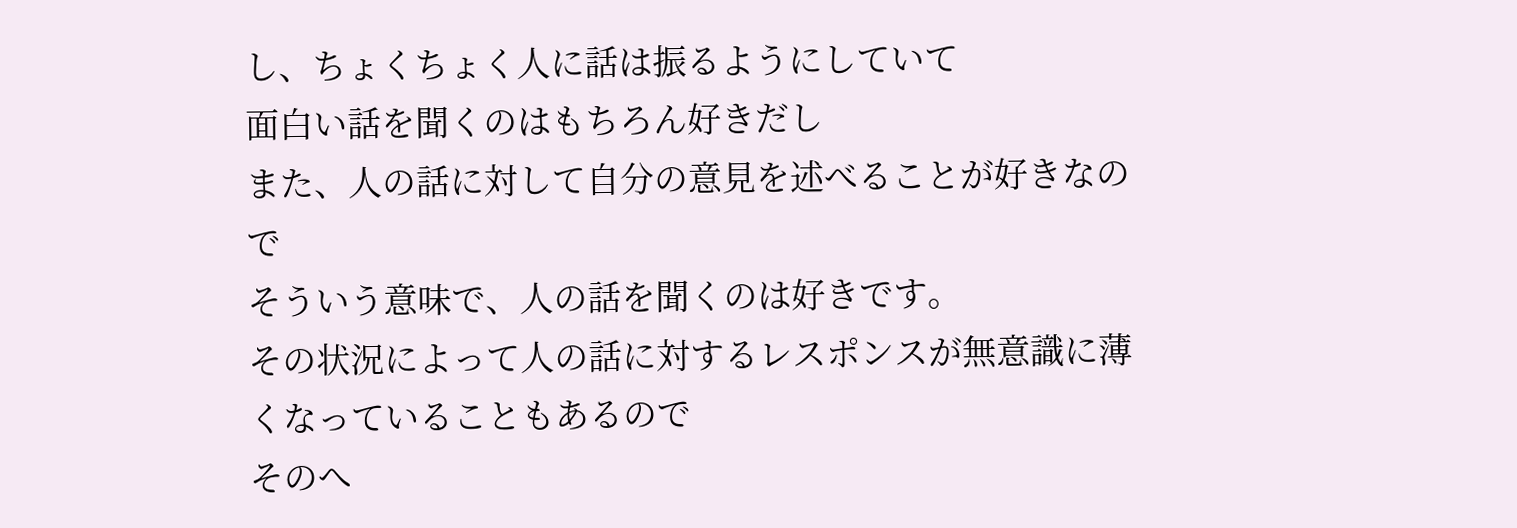し、ちょくちょく人に話は振るようにしていて
面白い話を聞くのはもちろん好きだし
また、人の話に対して自分の意見を述べることが好きなので
そういう意味で、人の話を聞くのは好きです。
その状況によって人の話に対するレスポンスが無意識に薄くなっていることもあるので
そのへ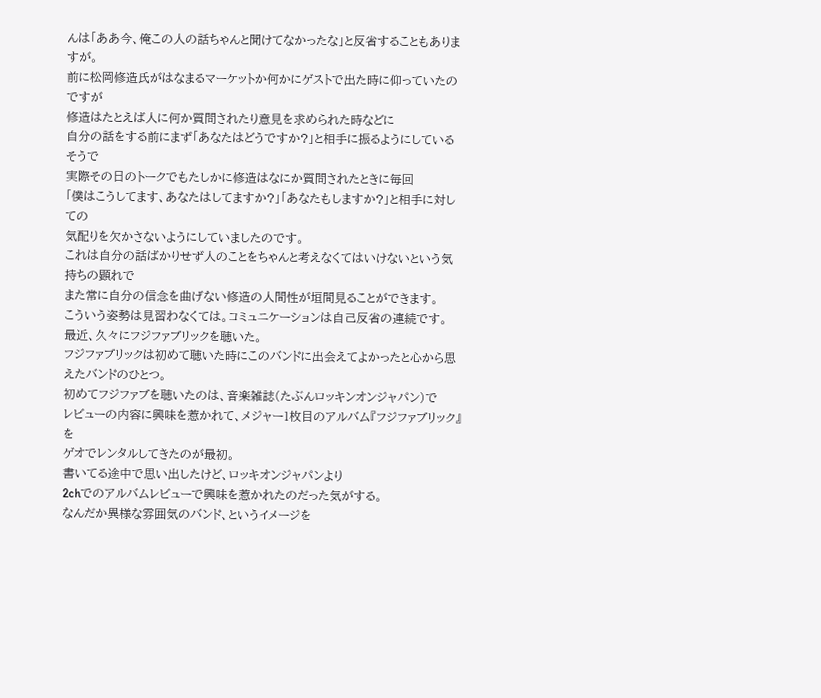んは「ああ今、俺この人の話ちゃんと聞けてなかったな」と反省することもありますが。
前に松岡修造氏がはなまるマーケットか何かにゲストで出た時に仰っていたのですが
修造はたとえば人に何か質問されたり意見を求められた時などに
自分の話をする前にまず「あなたはどうですか?」と相手に振るようにしているそうで
実際その日のトークでもたしかに修造はなにか質問されたときに毎回
「僕はこうしてます、あなたはしてますか?」「あなたもしますか?」と相手に対しての
気配りを欠かさないようにしていましたのです。
これは自分の話ばかりせず人のことをちゃんと考えなくてはいけないという気持ちの顕れで
また常に自分の信念を曲げない修造の人間性が垣間見ることができます。
こういう姿勢は見習わなくては。コミュニケーションは自己反省の連続です。
最近、久々にフジファブリックを聴いた。
フジファブリックは初めて聴いた時にこのバンドに出会えてよかったと心から思えたバンドのひとつ。
初めてフジファブを聴いたのは、音楽雑誌(たぶんロッキンオンジャパン)で
レビューの内容に興味を惹かれて、メジャー1枚目のアルバム『フジファブリック』を
ゲオでレンタルしてきたのが最初。
書いてる途中で思い出したけど、ロッキオンジャパンより
2chでのアルバムレビューで興味を惹かれたのだった気がする。
なんだか異様な雰囲気のバンド、というイメージを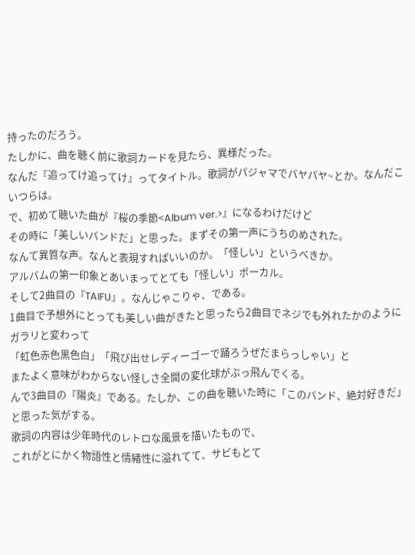持ったのだろう。
たしかに、曲を聴く前に歌詞カードを見たら、異様だった。
なんだ『追ってけ追ってけ』ってタイトル。歌詞がパジャマでパヤパヤ~とか。なんだこいつらは。
で、初めて聴いた曲が『桜の季節<Album ver.>』になるわけだけど
その時に「美しいバンドだ」と思った。まずその第一声にうちのめされた。
なんて異質な声。なんと表現すればいいのか。「怪しい」というべきか。
アルバムの第一印象とあいまってとても「怪しい」ボーカル。
そして2曲目の『TAIFU』。なんじゃこりゃ、である。
1曲目で予想外にとっても美しい曲がきたと思ったら2曲目でネジでも外れたかのようにガラリと変わって
「虹色赤色黒色白」「飛び出せレディーゴーで踊ろうぜだまらっしゃい」と
またよく意味がわからない怪しさ全開の変化球がぶっ飛んでくる。
んで3曲目の『陽炎』である。たしか、この曲を聴いた時に「このバンド、絶対好きだ」と思った気がする。
歌詞の内容は少年時代のレトロな風景を描いたもので、
これがとにかく物語性と情緒性に溢れてて、サビもとて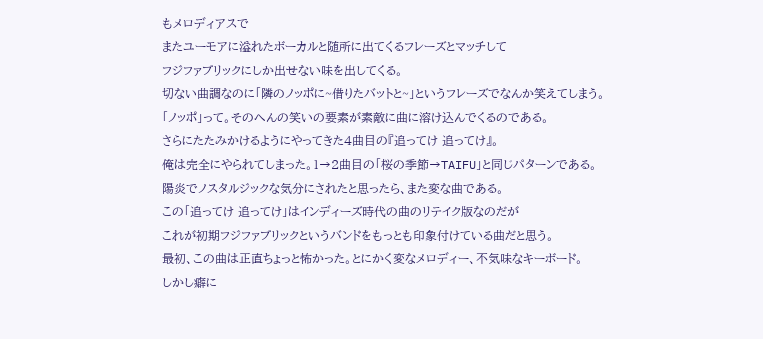もメロディアスで
またユーモアに溢れたボーカルと随所に出てくるフレーズとマッチして
フジファブリックにしか出せない味を出してくる。
切ない曲調なのに「隣のノッポに~借りたバットと~」というフレーズでなんか笑えてしまう。
「ノッポ」って。そのへんの笑いの要素が素敵に曲に溶け込んでくるのである。
さらにたたみかけるようにやってきた4曲目の『追ってけ 追ってけ』。
俺は完全にやられてしまった。1→2曲目の「桜の季節→TAIFU」と同じパターンである。
陽炎でノスタルジックな気分にされたと思ったら、また変な曲である。
この「追ってけ 追ってけ」はインディーズ時代の曲のリテイク版なのだが
これが初期フジファブリックというバンドをもっとも印象付けている曲だと思う。
最初、この曲は正直ちょっと怖かった。とにかく変なメロディー、不気味なキーボード。
しかし癖に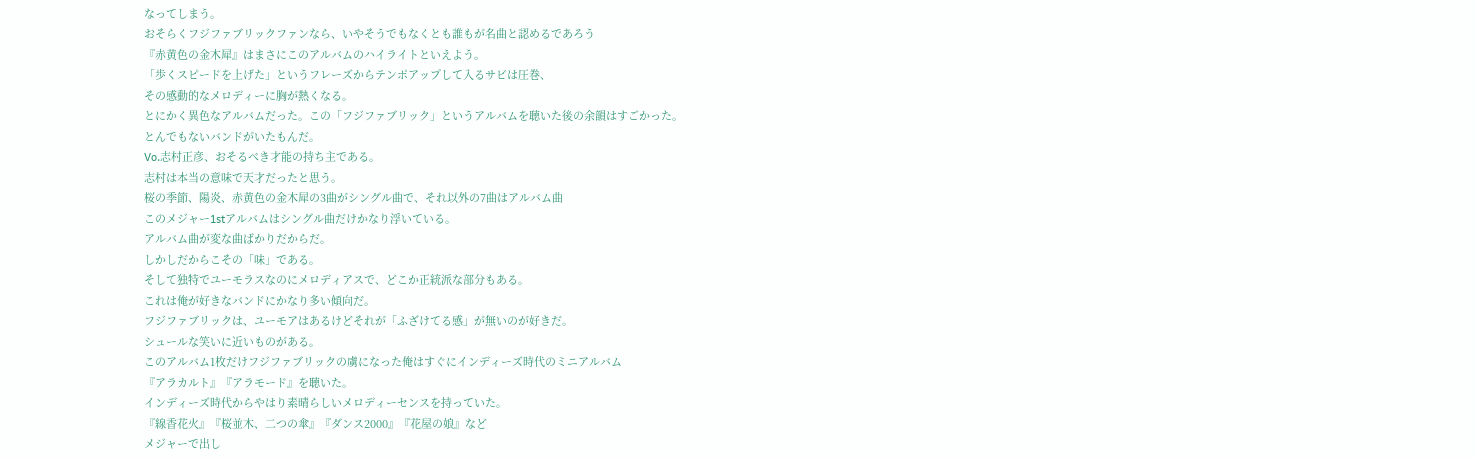なってしまう。
おそらくフジファブリックファンなら、いやそうでもなくとも誰もが名曲と認めるであろう
『赤黄色の金木犀』はまさにこのアルバムのハイライトといえよう。
「歩くスピードを上げた」というフレーズからテンポアップして入るサビは圧巻、
その感動的なメロディーに胸が熱くなる。
とにかく異色なアルバムだった。この「フジファブリック」というアルバムを聴いた後の余韻はすごかった。
とんでもないバンドがいたもんだ。
Vo.志村正彦、おそるべき才能の持ち主である。
志村は本当の意味で天才だったと思う。
桜の季節、陽炎、赤黄色の金木犀の3曲がシングル曲で、それ以外の7曲はアルバム曲
このメジャー1stアルバムはシングル曲だけかなり浮いている。
アルバム曲が変な曲ばかりだからだ。
しかしだからこその「味」である。
そして独特でユーモラスなのにメロディアスで、どこか正統派な部分もある。
これは俺が好きなバンドにかなり多い傾向だ。
フジファブリックは、ユーモアはあるけどそれが「ふざけてる感」が無いのが好きだ。
シュールな笑いに近いものがある。
このアルバム1枚だけフジファブリックの虜になった俺はすぐにインディーズ時代のミニアルバム
『アラカルト』『アラモード』を聴いた。
インディーズ時代からやはり素晴らしいメロディーセンスを持っていた。
『線香花火』『桜並木、二つの傘』『ダンス2000』『花屋の娘』など
メジャーで出し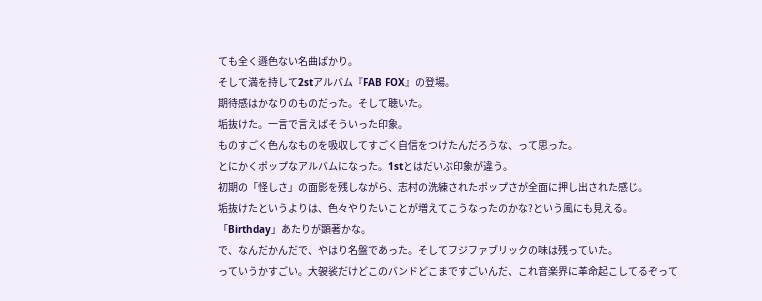ても全く遜色ない名曲ばかり。
そして満を持して2stアルバム『FAB FOX』の登場。
期待感はかなりのものだった。そして聴いた。
垢抜けた。一言で言えばそういった印象。
ものすごく色んなものを吸収してすごく自信をつけたんだろうな、って思った。
とにかくポップなアルバムになった。1stとはだいぶ印象が違う。
初期の「怪しさ」の面影を残しながら、志村の洗練されたポップさが全面に押し出された感じ。
垢抜けたというよりは、色々やりたいことが増えてこうなったのかな?という風にも見える。
「Birthday」あたりが顕著かな。
で、なんだかんだで、やはり名盤であった。そしてフジファブリックの味は残っていた。
っていうかすごい。大袈裟だけどこのバンドどこまですごいんだ、これ音楽界に革命起こしてるぞって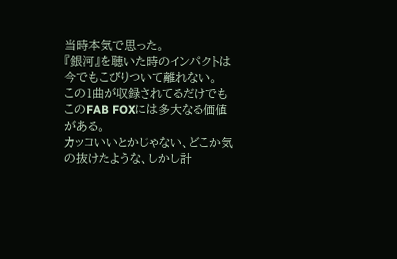当時本気で思った。
『銀河』を聴いた時のインパクトは今でもこびりついて離れない。
この1曲が収録されてるだけでもこのFAB FOXには多大なる価値がある。
カッコいいとかじゃない、どこか気の抜けたような、しかし計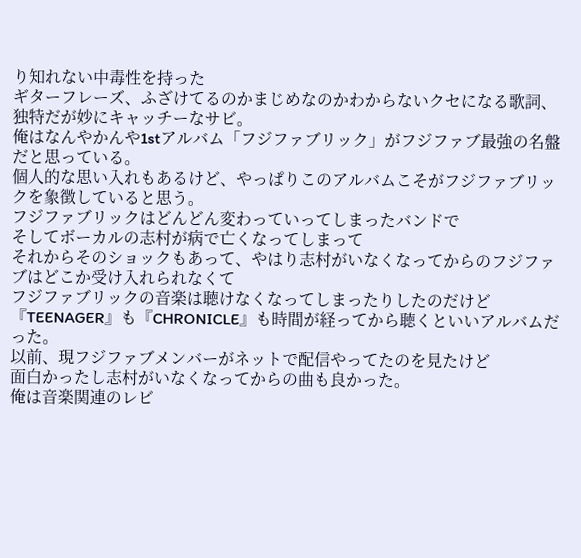り知れない中毒性を持った
ギターフレーズ、ふざけてるのかまじめなのかわからないクセになる歌詞、独特だが妙にキャッチーなサビ。
俺はなんやかんや1stアルバム「フジファブリック」がフジファブ最強の名盤だと思っている。
個人的な思い入れもあるけど、やっぱりこのアルバムこそがフジファブリックを象徴していると思う。
フジファブリックはどんどん変わっていってしまったバンドで
そしてボーカルの志村が病で亡くなってしまって
それからそのショックもあって、やはり志村がいなくなってからのフジファブはどこか受け入れられなくて
フジファブリックの音楽は聴けなくなってしまったりしたのだけど
『TEENAGER』も『CHRONICLE』も時間が経ってから聴くといいアルバムだった。
以前、現フジファブメンバーがネットで配信やってたのを見たけど
面白かったし志村がいなくなってからの曲も良かった。
俺は音楽関連のレビ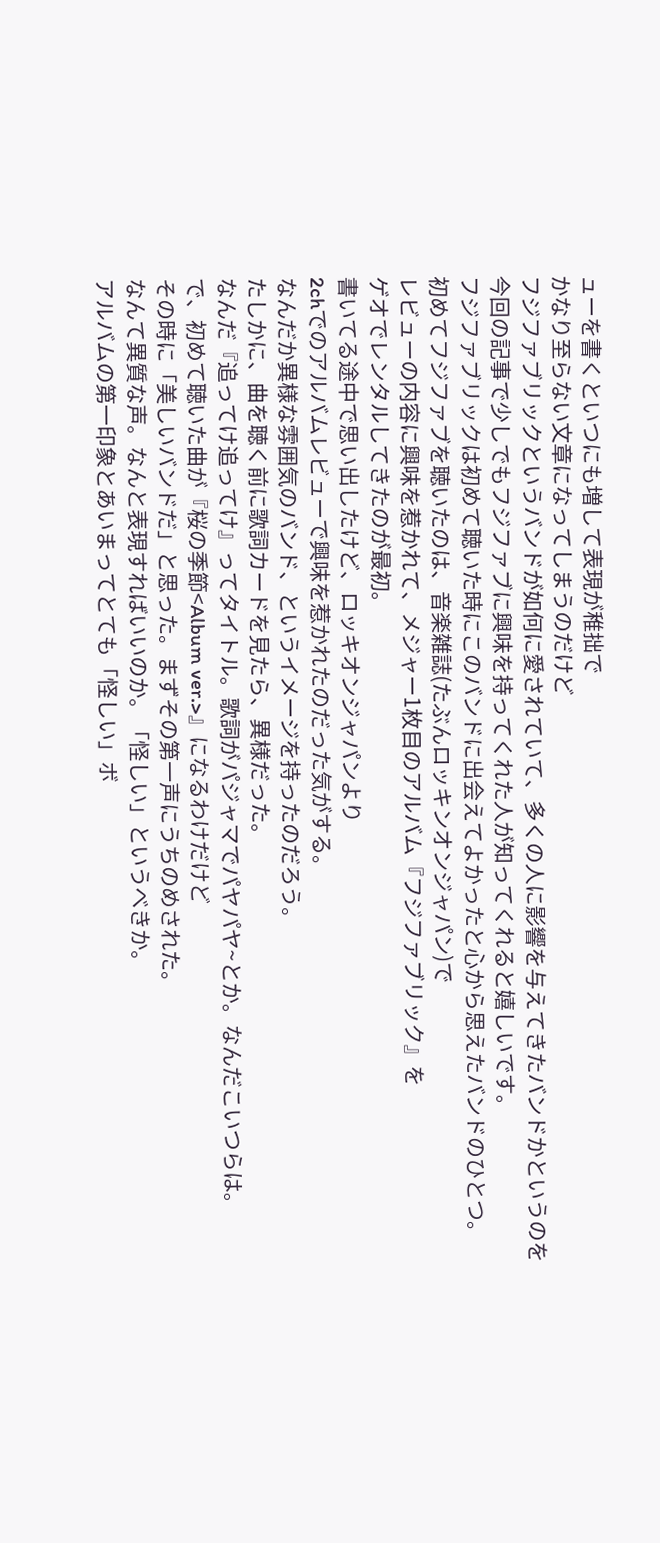ューを書くといつにも増して表現が稚拙で
かなり至らない文章になってしまうのだけど
フジファブリックというバンドが如何に愛されていて、多くの人に影響を与えてきたバンドかというのを
今回の記事で少しでもフジファブに興味を持ってくれた人が知ってくれると嬉しいです。
フジファブリックは初めて聴いた時にこのバンドに出会えてよかったと心から思えたバンドのひとつ。
初めてフジファブを聴いたのは、音楽雑誌(たぶんロッキンオンジャパン)で
レビューの内容に興味を惹かれて、メジャー1枚目のアルバム『フジファブリック』を
ゲオでレンタルしてきたのが最初。
書いてる途中で思い出したけど、ロッキオンジャパンより
2chでのアルバムレビューで興味を惹かれたのだった気がする。
なんだか異様な雰囲気のバンド、というイメージを持ったのだろう。
たしかに、曲を聴く前に歌詞カードを見たら、異様だった。
なんだ『追ってけ追ってけ』ってタイトル。歌詞がパジャマでパヤパヤ~とか。なんだこいつらは。
で、初めて聴いた曲が『桜の季節<Album ver.>』になるわけだけど
その時に「美しいバンドだ」と思った。まずその第一声にうちのめされた。
なんて異質な声。なんと表現すればいいのか。「怪しい」というべきか。
アルバムの第一印象とあいまってとても「怪しい」ボ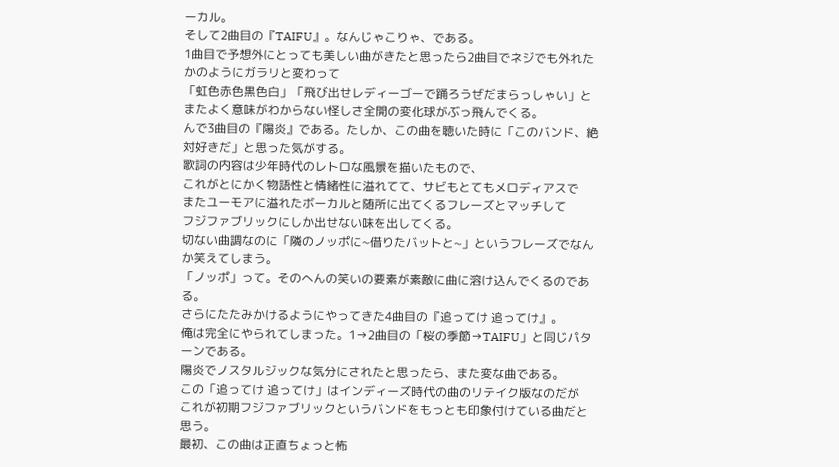ーカル。
そして2曲目の『TAIFU』。なんじゃこりゃ、である。
1曲目で予想外にとっても美しい曲がきたと思ったら2曲目でネジでも外れたかのようにガラリと変わって
「虹色赤色黒色白」「飛び出せレディーゴーで踊ろうぜだまらっしゃい」と
またよく意味がわからない怪しさ全開の変化球がぶっ飛んでくる。
んで3曲目の『陽炎』である。たしか、この曲を聴いた時に「このバンド、絶対好きだ」と思った気がする。
歌詞の内容は少年時代のレトロな風景を描いたもので、
これがとにかく物語性と情緒性に溢れてて、サビもとてもメロディアスで
またユーモアに溢れたボーカルと随所に出てくるフレーズとマッチして
フジファブリックにしか出せない味を出してくる。
切ない曲調なのに「隣のノッポに~借りたバットと~」というフレーズでなんか笑えてしまう。
「ノッポ」って。そのへんの笑いの要素が素敵に曲に溶け込んでくるのである。
さらにたたみかけるようにやってきた4曲目の『追ってけ 追ってけ』。
俺は完全にやられてしまった。1→2曲目の「桜の季節→TAIFU」と同じパターンである。
陽炎でノスタルジックな気分にされたと思ったら、また変な曲である。
この「追ってけ 追ってけ」はインディーズ時代の曲のリテイク版なのだが
これが初期フジファブリックというバンドをもっとも印象付けている曲だと思う。
最初、この曲は正直ちょっと怖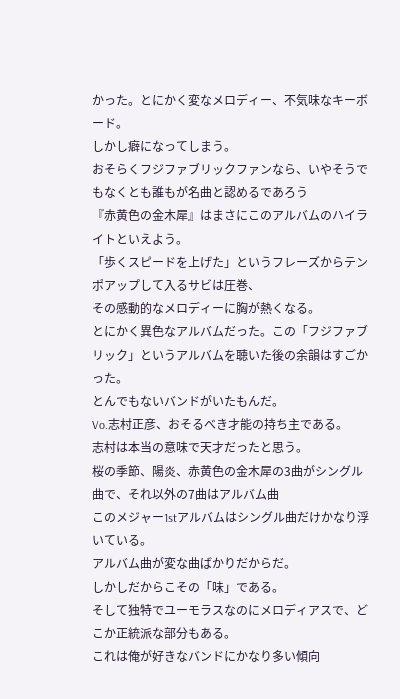かった。とにかく変なメロディー、不気味なキーボード。
しかし癖になってしまう。
おそらくフジファブリックファンなら、いやそうでもなくとも誰もが名曲と認めるであろう
『赤黄色の金木犀』はまさにこのアルバムのハイライトといえよう。
「歩くスピードを上げた」というフレーズからテンポアップして入るサビは圧巻、
その感動的なメロディーに胸が熱くなる。
とにかく異色なアルバムだった。この「フジファブリック」というアルバムを聴いた後の余韻はすごかった。
とんでもないバンドがいたもんだ。
Vo.志村正彦、おそるべき才能の持ち主である。
志村は本当の意味で天才だったと思う。
桜の季節、陽炎、赤黄色の金木犀の3曲がシングル曲で、それ以外の7曲はアルバム曲
このメジャー1stアルバムはシングル曲だけかなり浮いている。
アルバム曲が変な曲ばかりだからだ。
しかしだからこその「味」である。
そして独特でユーモラスなのにメロディアスで、どこか正統派な部分もある。
これは俺が好きなバンドにかなり多い傾向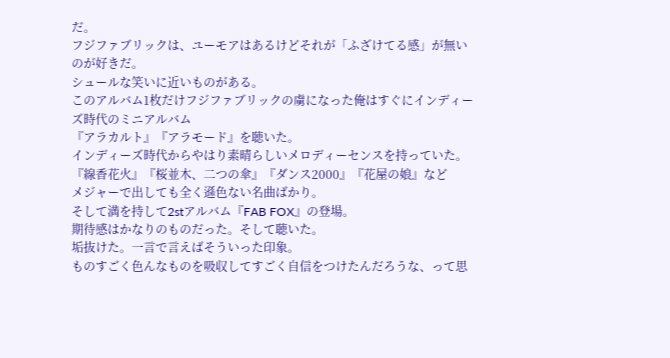だ。
フジファブリックは、ユーモアはあるけどそれが「ふざけてる感」が無いのが好きだ。
シュールな笑いに近いものがある。
このアルバム1枚だけフジファブリックの虜になった俺はすぐにインディーズ時代のミニアルバム
『アラカルト』『アラモード』を聴いた。
インディーズ時代からやはり素晴らしいメロディーセンスを持っていた。
『線香花火』『桜並木、二つの傘』『ダンス2000』『花屋の娘』など
メジャーで出しても全く遜色ない名曲ばかり。
そして満を持して2stアルバム『FAB FOX』の登場。
期待感はかなりのものだった。そして聴いた。
垢抜けた。一言で言えばそういった印象。
ものすごく色んなものを吸収してすごく自信をつけたんだろうな、って思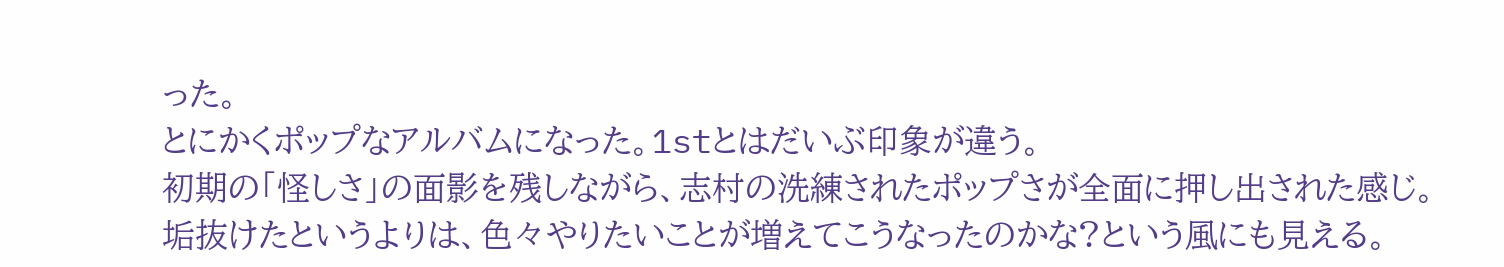った。
とにかくポップなアルバムになった。1stとはだいぶ印象が違う。
初期の「怪しさ」の面影を残しながら、志村の洗練されたポップさが全面に押し出された感じ。
垢抜けたというよりは、色々やりたいことが増えてこうなったのかな?という風にも見える。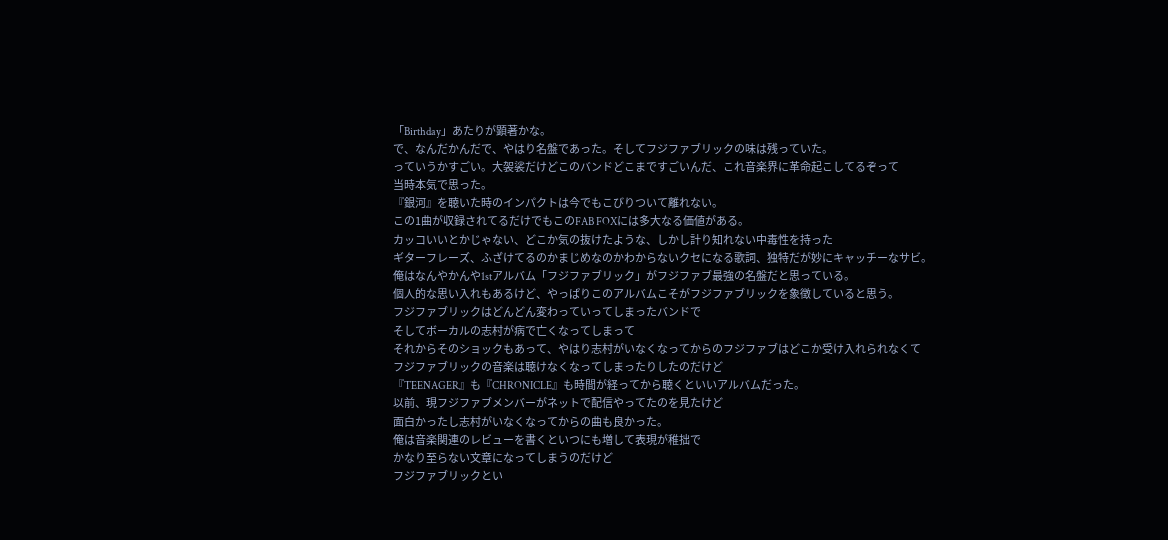「Birthday」あたりが顕著かな。
で、なんだかんだで、やはり名盤であった。そしてフジファブリックの味は残っていた。
っていうかすごい。大袈裟だけどこのバンドどこまですごいんだ、これ音楽界に革命起こしてるぞって
当時本気で思った。
『銀河』を聴いた時のインパクトは今でもこびりついて離れない。
この1曲が収録されてるだけでもこのFAB FOXには多大なる価値がある。
カッコいいとかじゃない、どこか気の抜けたような、しかし計り知れない中毒性を持った
ギターフレーズ、ふざけてるのかまじめなのかわからないクセになる歌詞、独特だが妙にキャッチーなサビ。
俺はなんやかんや1stアルバム「フジファブリック」がフジファブ最強の名盤だと思っている。
個人的な思い入れもあるけど、やっぱりこのアルバムこそがフジファブリックを象徴していると思う。
フジファブリックはどんどん変わっていってしまったバンドで
そしてボーカルの志村が病で亡くなってしまって
それからそのショックもあって、やはり志村がいなくなってからのフジファブはどこか受け入れられなくて
フジファブリックの音楽は聴けなくなってしまったりしたのだけど
『TEENAGER』も『CHRONICLE』も時間が経ってから聴くといいアルバムだった。
以前、現フジファブメンバーがネットで配信やってたのを見たけど
面白かったし志村がいなくなってからの曲も良かった。
俺は音楽関連のレビューを書くといつにも増して表現が稚拙で
かなり至らない文章になってしまうのだけど
フジファブリックとい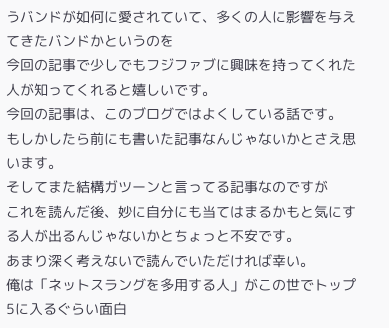うバンドが如何に愛されていて、多くの人に影響を与えてきたバンドかというのを
今回の記事で少しでもフジファブに興味を持ってくれた人が知ってくれると嬉しいです。
今回の記事は、このブログではよくしている話です。
もしかしたら前にも書いた記事なんじゃないかとさえ思います。
そしてまた結構ガツーンと言ってる記事なのですが
これを読んだ後、妙に自分にも当てはまるかもと気にする人が出るんじゃないかとちょっと不安です。
あまり深く考えないで読んでいただければ幸い。
俺は「ネットスラングを多用する人」がこの世でトップ5に入るぐらい面白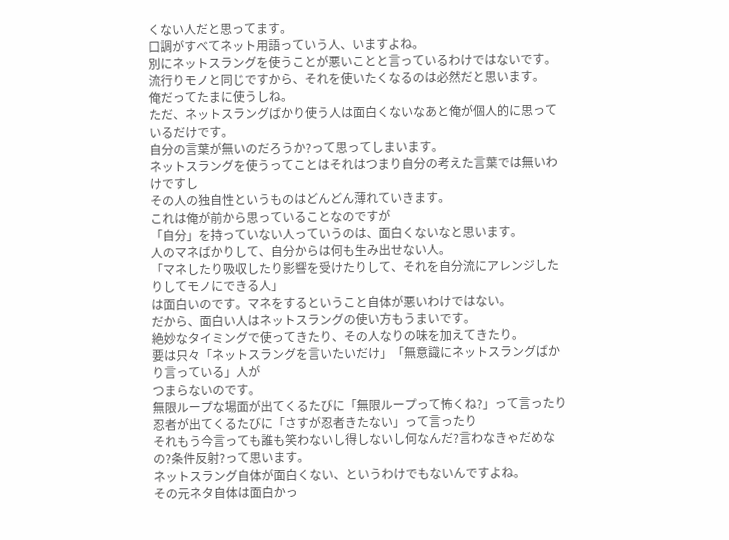くない人だと思ってます。
口調がすべてネット用語っていう人、いますよね。
別にネットスラングを使うことが悪いことと言っているわけではないです。
流行りモノと同じですから、それを使いたくなるのは必然だと思います。
俺だってたまに使うしね。
ただ、ネットスラングばかり使う人は面白くないなあと俺が個人的に思っているだけです。
自分の言葉が無いのだろうか?って思ってしまいます。
ネットスラングを使うってことはそれはつまり自分の考えた言葉では無いわけですし
その人の独自性というものはどんどん薄れていきます。
これは俺が前から思っていることなのですが
「自分」を持っていない人っていうのは、面白くないなと思います。
人のマネばかりして、自分からは何も生み出せない人。
「マネしたり吸収したり影響を受けたりして、それを自分流にアレンジしたりしてモノにできる人」
は面白いのです。マネをするということ自体が悪いわけではない。
だから、面白い人はネットスラングの使い方もうまいです。
絶妙なタイミングで使ってきたり、その人なりの味を加えてきたり。
要は只々「ネットスラングを言いたいだけ」「無意識にネットスラングばかり言っている」人が
つまらないのです。
無限ループな場面が出てくるたびに「無限ループって怖くね?」って言ったり
忍者が出てくるたびに「さすが忍者きたない」って言ったり
それもう今言っても誰も笑わないし得しないし何なんだ?言わなきゃだめなの?条件反射?って思います。
ネットスラング自体が面白くない、というわけでもないんですよね。
その元ネタ自体は面白かっ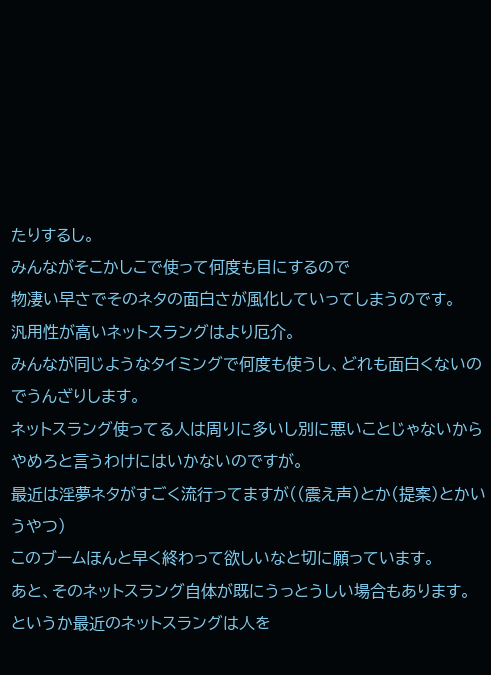たりするし。
みんながそこかしこで使って何度も目にするので
物凄い早さでそのネタの面白さが風化していってしまうのです。
汎用性が高いネットスラングはより厄介。
みんなが同じようなタイミングで何度も使うし、どれも面白くないのでうんざりします。
ネットスラング使ってる人は周りに多いし別に悪いことじゃないから
やめろと言うわけにはいかないのですが。
最近は淫夢ネタがすごく流行ってますが((震え声)とか(提案)とかいうやつ)
このブームほんと早く終わって欲しいなと切に願っています。
あと、そのネットスラング自体が既にうっとうしい場合もあります。
というか最近のネットスラングは人を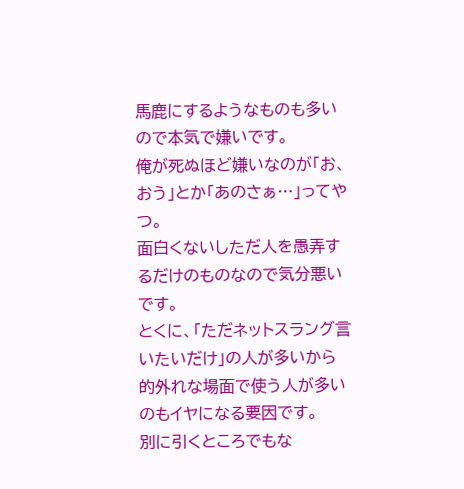馬鹿にするようなものも多いので本気で嫌いです。
俺が死ぬほど嫌いなのが「お、おう」とか「あのさぁ…」ってやつ。
面白くないしただ人を愚弄するだけのものなので気分悪いです。
とくに、「ただネットスラング言いたいだけ」の人が多いから
的外れな場面で使う人が多いのもイヤになる要因です。
別に引くところでもな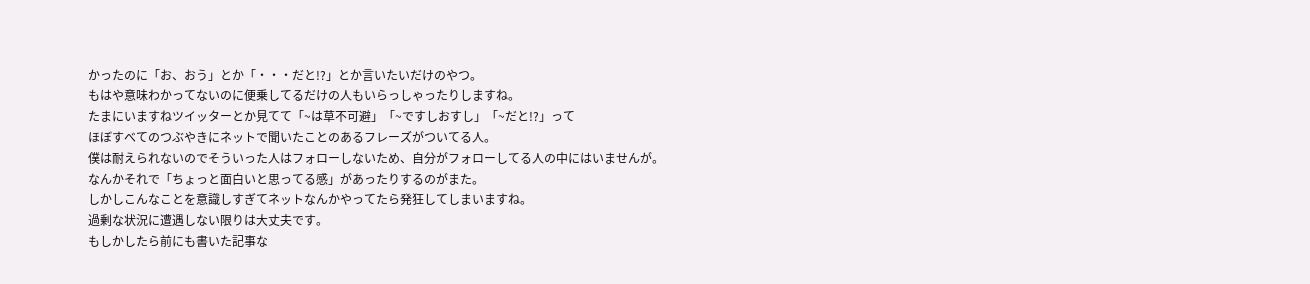かったのに「お、おう」とか「・・・だと!?」とか言いたいだけのやつ。
もはや意味わかってないのに便乗してるだけの人もいらっしゃったりしますね。
たまにいますねツイッターとか見てて「~は草不可避」「~ですしおすし」「~だと!?」って
ほぼすべてのつぶやきにネットで聞いたことのあるフレーズがついてる人。
僕は耐えられないのでそういった人はフォローしないため、自分がフォローしてる人の中にはいませんが。
なんかそれで「ちょっと面白いと思ってる感」があったりするのがまた。
しかしこんなことを意識しすぎてネットなんかやってたら発狂してしまいますね。
過剰な状況に遭遇しない限りは大丈夫です。
もしかしたら前にも書いた記事な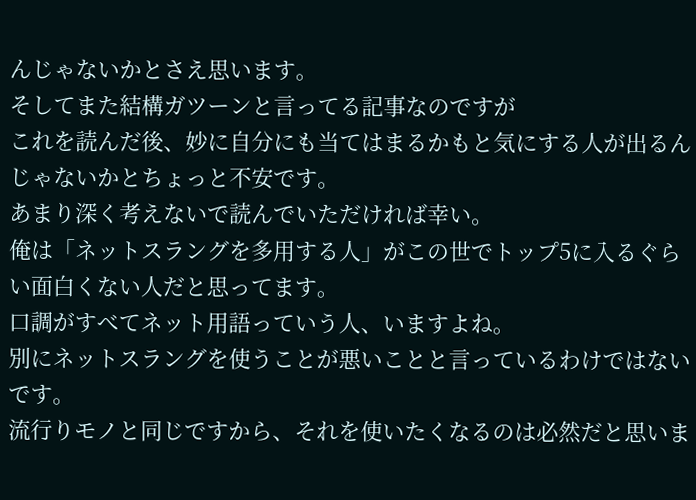んじゃないかとさえ思います。
そしてまた結構ガツーンと言ってる記事なのですが
これを読んだ後、妙に自分にも当てはまるかもと気にする人が出るんじゃないかとちょっと不安です。
あまり深く考えないで読んでいただければ幸い。
俺は「ネットスラングを多用する人」がこの世でトップ5に入るぐらい面白くない人だと思ってます。
口調がすべてネット用語っていう人、いますよね。
別にネットスラングを使うことが悪いことと言っているわけではないです。
流行りモノと同じですから、それを使いたくなるのは必然だと思いま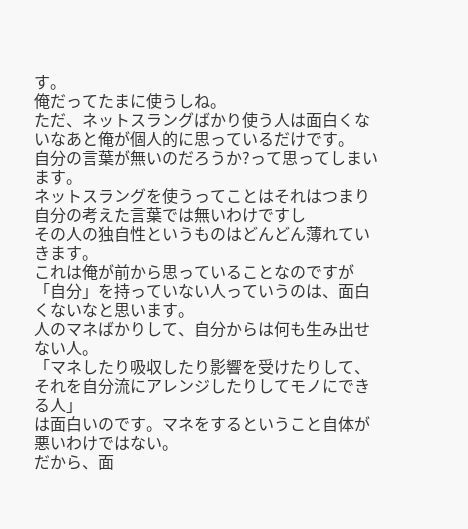す。
俺だってたまに使うしね。
ただ、ネットスラングばかり使う人は面白くないなあと俺が個人的に思っているだけです。
自分の言葉が無いのだろうか?って思ってしまいます。
ネットスラングを使うってことはそれはつまり自分の考えた言葉では無いわけですし
その人の独自性というものはどんどん薄れていきます。
これは俺が前から思っていることなのですが
「自分」を持っていない人っていうのは、面白くないなと思います。
人のマネばかりして、自分からは何も生み出せない人。
「マネしたり吸収したり影響を受けたりして、それを自分流にアレンジしたりしてモノにできる人」
は面白いのです。マネをするということ自体が悪いわけではない。
だから、面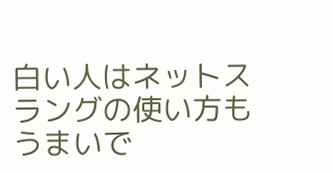白い人はネットスラングの使い方もうまいで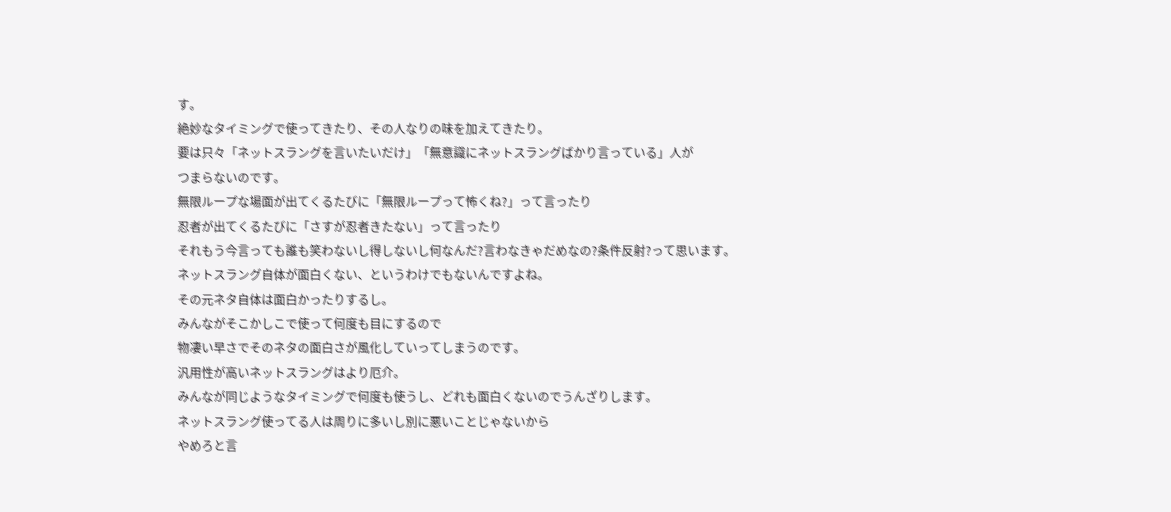す。
絶妙なタイミングで使ってきたり、その人なりの味を加えてきたり。
要は只々「ネットスラングを言いたいだけ」「無意識にネットスラングばかり言っている」人が
つまらないのです。
無限ループな場面が出てくるたびに「無限ループって怖くね?」って言ったり
忍者が出てくるたびに「さすが忍者きたない」って言ったり
それもう今言っても誰も笑わないし得しないし何なんだ?言わなきゃだめなの?条件反射?って思います。
ネットスラング自体が面白くない、というわけでもないんですよね。
その元ネタ自体は面白かったりするし。
みんながそこかしこで使って何度も目にするので
物凄い早さでそのネタの面白さが風化していってしまうのです。
汎用性が高いネットスラングはより厄介。
みんなが同じようなタイミングで何度も使うし、どれも面白くないのでうんざりします。
ネットスラング使ってる人は周りに多いし別に悪いことじゃないから
やめろと言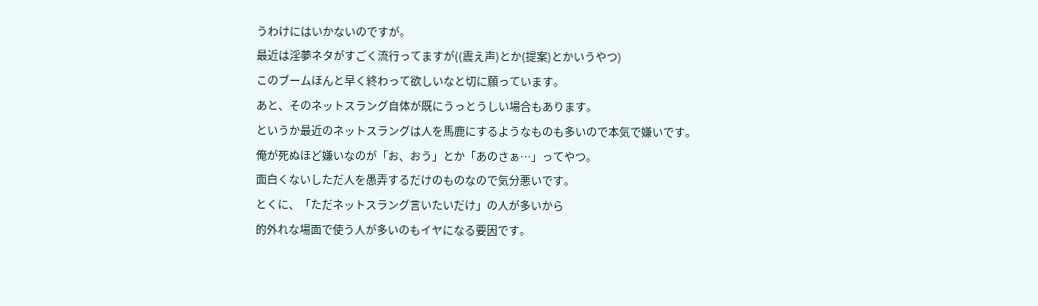うわけにはいかないのですが。
最近は淫夢ネタがすごく流行ってますが((震え声)とか(提案)とかいうやつ)
このブームほんと早く終わって欲しいなと切に願っています。
あと、そのネットスラング自体が既にうっとうしい場合もあります。
というか最近のネットスラングは人を馬鹿にするようなものも多いので本気で嫌いです。
俺が死ぬほど嫌いなのが「お、おう」とか「あのさぁ…」ってやつ。
面白くないしただ人を愚弄するだけのものなので気分悪いです。
とくに、「ただネットスラング言いたいだけ」の人が多いから
的外れな場面で使う人が多いのもイヤになる要因です。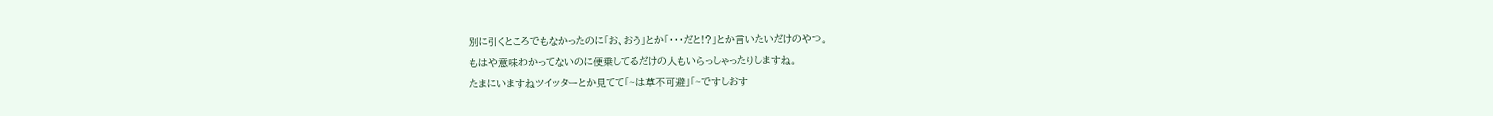別に引くところでもなかったのに「お、おう」とか「・・・だと!?」とか言いたいだけのやつ。
もはや意味わかってないのに便乗してるだけの人もいらっしゃったりしますね。
たまにいますねツイッターとか見てて「~は草不可避」「~ですしおす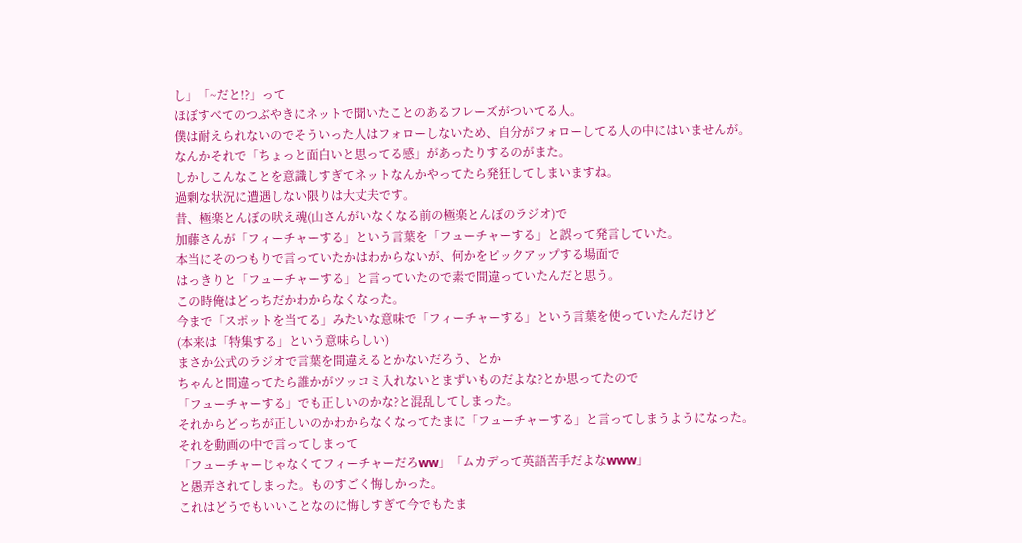し」「~だと!?」って
ほぼすべてのつぶやきにネットで聞いたことのあるフレーズがついてる人。
僕は耐えられないのでそういった人はフォローしないため、自分がフォローしてる人の中にはいませんが。
なんかそれで「ちょっと面白いと思ってる感」があったりするのがまた。
しかしこんなことを意識しすぎてネットなんかやってたら発狂してしまいますね。
過剰な状況に遭遇しない限りは大丈夫です。
昔、極楽とんぼの吠え魂(山さんがいなくなる前の極楽とんぼのラジオ)で
加藤さんが「フィーチャーする」という言葉を「フューチャーする」と誤って発言していた。
本当にそのつもりで言っていたかはわからないが、何かをピックアップする場面で
はっきりと「フューチャーする」と言っていたので素で間違っていたんだと思う。
この時俺はどっちだかわからなくなった。
今まで「スポットを当てる」みたいな意味で「フィーチャーする」という言葉を使っていたんだけど
(本来は「特集する」という意味らしい)
まさか公式のラジオで言葉を間違えるとかないだろう、とか
ちゃんと間違ってたら誰かがツッコミ入れないとまずいものだよな?とか思ってたので
「フューチャーする」でも正しいのかな?と混乱してしまった。
それからどっちが正しいのかわからなくなってたまに「フューチャーする」と言ってしまうようになった。
それを動画の中で言ってしまって
「フューチャーじゃなくてフィーチャーだろww」「ムカデって英語苦手だよなwww」
と愚弄されてしまった。ものすごく悔しかった。
これはどうでもいいことなのに悔しすぎて今でもたま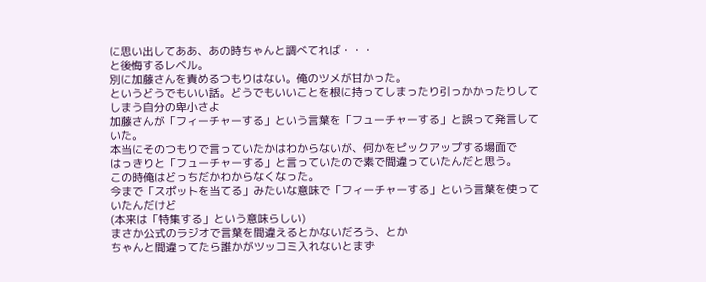に思い出してああ、あの時ちゃんと調べてれば・・・
と後悔するレベル。
別に加藤さんを責めるつもりはない。俺のツメが甘かった。
というどうでもいい話。どうでもいいことを根に持ってしまったり引っかかったりしてしまう自分の卑小さよ
加藤さんが「フィーチャーする」という言葉を「フューチャーする」と誤って発言していた。
本当にそのつもりで言っていたかはわからないが、何かをピックアップする場面で
はっきりと「フューチャーする」と言っていたので素で間違っていたんだと思う。
この時俺はどっちだかわからなくなった。
今まで「スポットを当てる」みたいな意味で「フィーチャーする」という言葉を使っていたんだけど
(本来は「特集する」という意味らしい)
まさか公式のラジオで言葉を間違えるとかないだろう、とか
ちゃんと間違ってたら誰かがツッコミ入れないとまず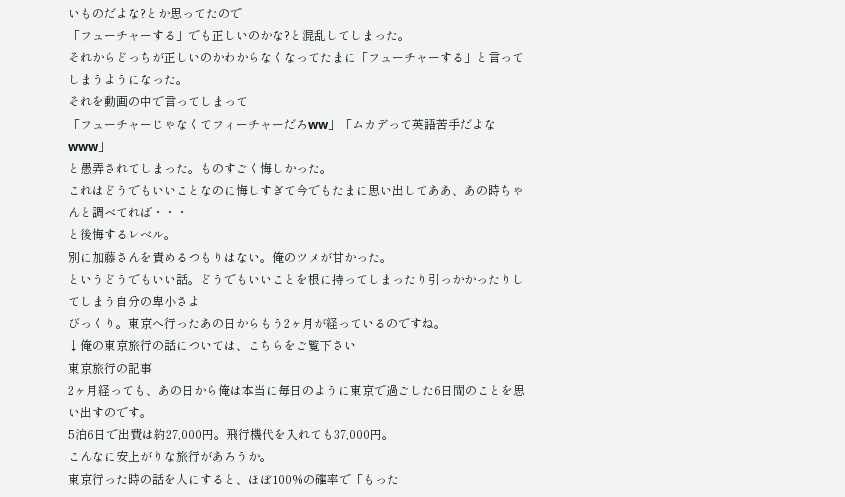いものだよな?とか思ってたので
「フューチャーする」でも正しいのかな?と混乱してしまった。
それからどっちが正しいのかわからなくなってたまに「フューチャーする」と言ってしまうようになった。
それを動画の中で言ってしまって
「フューチャーじゃなくてフィーチャーだろww」「ムカデって英語苦手だよなwww」
と愚弄されてしまった。ものすごく悔しかった。
これはどうでもいいことなのに悔しすぎて今でもたまに思い出してああ、あの時ちゃんと調べてれば・・・
と後悔するレベル。
別に加藤さんを責めるつもりはない。俺のツメが甘かった。
というどうでもいい話。どうでもいいことを根に持ってしまったり引っかかったりしてしまう自分の卑小さよ
びっくり。東京へ行ったあの日からもう2ヶ月が経っているのですね。
↓俺の東京旅行の話については、こちらをご覧下さい
東京旅行の記事
2ヶ月経っても、あの日から俺は本当に毎日のように東京で過ごした6日間のことを思い出すのです。
5泊6日で出費は約27,000円。飛行機代を入れても37,000円。
こんなに安上がりな旅行があろうか。
東京行った時の話を人にすると、ほぼ100%の確率で「もった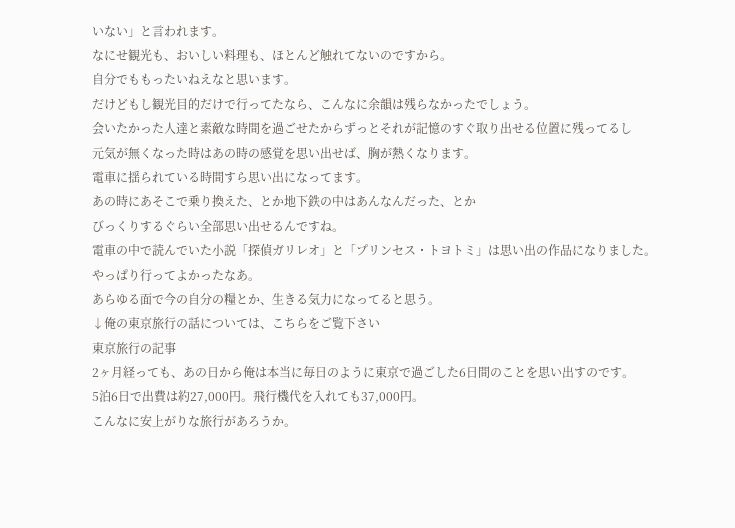いない」と言われます。
なにせ観光も、おいしい料理も、ほとんど触れてないのですから。
自分でももったいねえなと思います。
だけどもし観光目的だけで行ってたなら、こんなに余韻は残らなかったでしょう。
会いたかった人達と素敵な時間を過ごせたからずっとそれが記憶のすぐ取り出せる位置に残ってるし
元気が無くなった時はあの時の感覚を思い出せば、胸が熱くなります。
電車に揺られている時間すら思い出になってます。
あの時にあそこで乗り換えた、とか地下鉄の中はあんなんだった、とか
びっくりするぐらい全部思い出せるんですね。
電車の中で読んでいた小説「探偵ガリレオ」と「プリンセス・トヨトミ」は思い出の作品になりました。
やっぱり行ってよかったなあ。
あらゆる面で今の自分の糧とか、生きる気力になってると思う。
↓俺の東京旅行の話については、こちらをご覧下さい
東京旅行の記事
2ヶ月経っても、あの日から俺は本当に毎日のように東京で過ごした6日間のことを思い出すのです。
5泊6日で出費は約27,000円。飛行機代を入れても37,000円。
こんなに安上がりな旅行があろうか。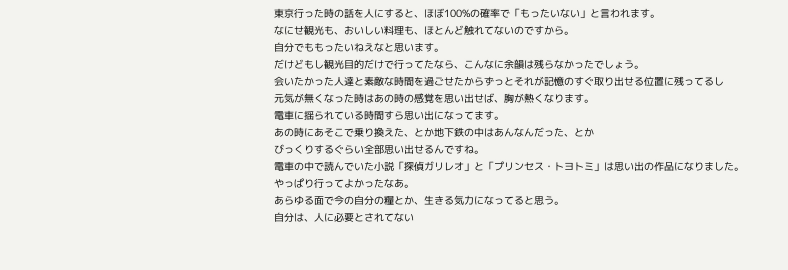東京行った時の話を人にすると、ほぼ100%の確率で「もったいない」と言われます。
なにせ観光も、おいしい料理も、ほとんど触れてないのですから。
自分でももったいねえなと思います。
だけどもし観光目的だけで行ってたなら、こんなに余韻は残らなかったでしょう。
会いたかった人達と素敵な時間を過ごせたからずっとそれが記憶のすぐ取り出せる位置に残ってるし
元気が無くなった時はあの時の感覚を思い出せば、胸が熱くなります。
電車に揺られている時間すら思い出になってます。
あの時にあそこで乗り換えた、とか地下鉄の中はあんなんだった、とか
びっくりするぐらい全部思い出せるんですね。
電車の中で読んでいた小説「探偵ガリレオ」と「プリンセス・トヨトミ」は思い出の作品になりました。
やっぱり行ってよかったなあ。
あらゆる面で今の自分の糧とか、生きる気力になってると思う。
自分は、人に必要とされてない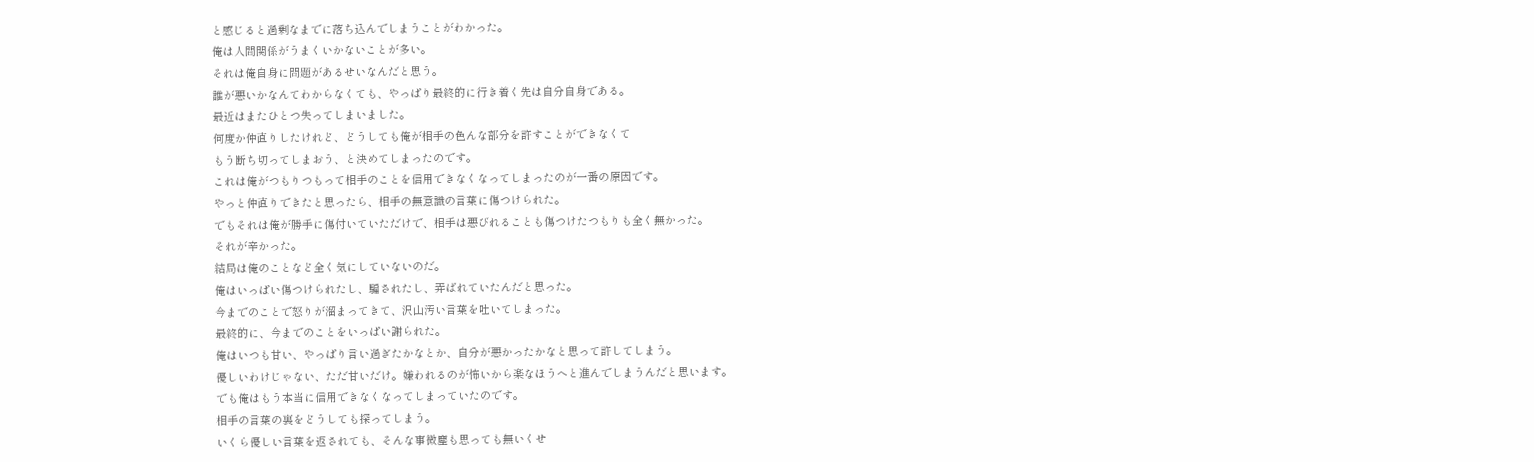と感じると過剰なまでに落ち込んでしまうことがわかった。
俺は人間関係がうまくいかないことが多い。
それは俺自身に問題があるせいなんだと思う。
誰が悪いかなんてわからなくても、やっぱり最終的に行き着く先は自分自身である。
最近はまたひとつ失ってしまいました。
何度か仲直りしたけれど、どうしても俺が相手の色んな部分を許すことができなくて
もう断ち切ってしまおう、と決めてしまったのです。
これは俺がつもりつもって相手のことを信用できなくなってしまったのが一番の原因です。
やっと仲直りできたと思ったら、相手の無意識の言葉に傷つけられた。
でもそれは俺が勝手に傷付いていただけで、相手は悪びれることも傷つけたつもりも全く無かった。
それが辛かった。
結局は俺のことなど全く気にしていないのだ。
俺はいっぱい傷つけられたし、騙されたし、弄ばれていたんだと思った。
今までのことで怒りが溜まってきて、沢山汚い言葉を吐いてしまった。
最終的に、今までのことをいっぱい謝られた。
俺はいつも甘い、やっぱり言い過ぎたかなとか、自分が悪かったかなと思って許してしまう。
優しいわけじゃない、ただ甘いだけ。嫌われるのが怖いから楽なほうへと進んでしまうんだと思います。
でも俺はもう本当に信用できなくなってしまっていたのです。
相手の言葉の裏をどうしても探ってしまう。
いくら優しい言葉を返されても、そんな事微塵も思っても無いくせ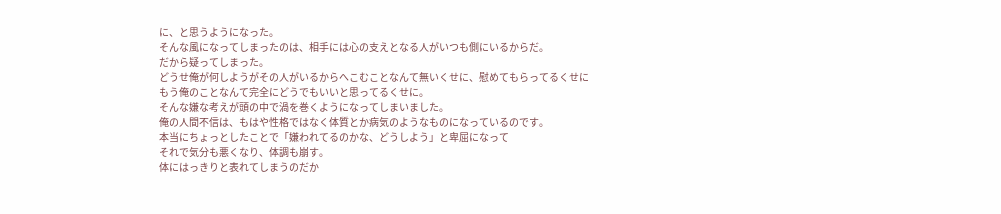に、と思うようになった。
そんな風になってしまったのは、相手には心の支えとなる人がいつも側にいるからだ。
だから疑ってしまった。
どうせ俺が何しようがその人がいるからへこむことなんて無いくせに、慰めてもらってるくせに
もう俺のことなんて完全にどうでもいいと思ってるくせに。
そんな嫌な考えが頭の中で渦を巻くようになってしまいました。
俺の人間不信は、もはや性格ではなく体質とか病気のようなものになっているのです。
本当にちょっとしたことで「嫌われてるのかな、どうしよう」と卑屈になって
それで気分も悪くなり、体調も崩す。
体にはっきりと表れてしまうのだか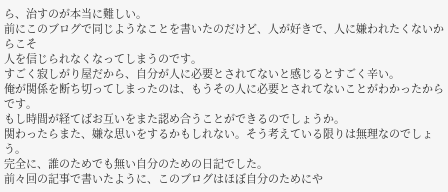ら、治すのが本当に難しい。
前にこのブログで同じようなことを書いたのだけど、人が好きで、人に嫌われたくないからこそ
人を信じられなくなってしまうのです。
すごく寂しがり屋だから、自分が人に必要とされてないと感じるとすごく辛い。
俺が関係を断ち切ってしまったのは、もうその人に必要とされてないことがわかったからです。
もし時間が経てばお互いをまた認め合うことができるのでしょうか。
関わったらまた、嫌な思いをするかもしれない。そう考えている限りは無理なのでしょう。
完全に、誰のためでも無い自分のための日記でした。
前々回の記事で書いたように、このブログはほぼ自分のためにや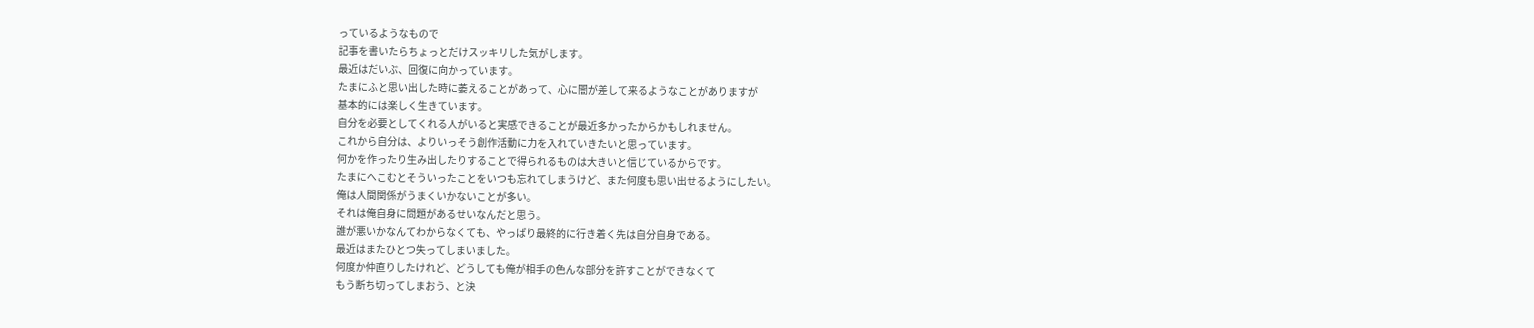っているようなもので
記事を書いたらちょっとだけスッキリした気がします。
最近はだいぶ、回復に向かっています。
たまにふと思い出した時に萎えることがあって、心に闇が差して来るようなことがありますが
基本的には楽しく生きています。
自分を必要としてくれる人がいると実感できることが最近多かったからかもしれません。
これから自分は、よりいっそう創作活動に力を入れていきたいと思っています。
何かを作ったり生み出したりすることで得られるものは大きいと信じているからです。
たまにへこむとそういったことをいつも忘れてしまうけど、また何度も思い出せるようにしたい。
俺は人間関係がうまくいかないことが多い。
それは俺自身に問題があるせいなんだと思う。
誰が悪いかなんてわからなくても、やっぱり最終的に行き着く先は自分自身である。
最近はまたひとつ失ってしまいました。
何度か仲直りしたけれど、どうしても俺が相手の色んな部分を許すことができなくて
もう断ち切ってしまおう、と決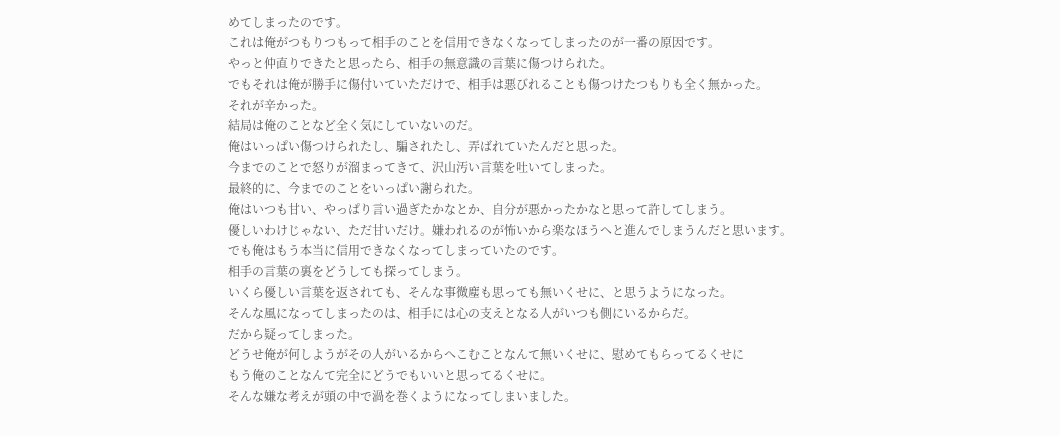めてしまったのです。
これは俺がつもりつもって相手のことを信用できなくなってしまったのが一番の原因です。
やっと仲直りできたと思ったら、相手の無意識の言葉に傷つけられた。
でもそれは俺が勝手に傷付いていただけで、相手は悪びれることも傷つけたつもりも全く無かった。
それが辛かった。
結局は俺のことなど全く気にしていないのだ。
俺はいっぱい傷つけられたし、騙されたし、弄ばれていたんだと思った。
今までのことで怒りが溜まってきて、沢山汚い言葉を吐いてしまった。
最終的に、今までのことをいっぱい謝られた。
俺はいつも甘い、やっぱり言い過ぎたかなとか、自分が悪かったかなと思って許してしまう。
優しいわけじゃない、ただ甘いだけ。嫌われるのが怖いから楽なほうへと進んでしまうんだと思います。
でも俺はもう本当に信用できなくなってしまっていたのです。
相手の言葉の裏をどうしても探ってしまう。
いくら優しい言葉を返されても、そんな事微塵も思っても無いくせに、と思うようになった。
そんな風になってしまったのは、相手には心の支えとなる人がいつも側にいるからだ。
だから疑ってしまった。
どうせ俺が何しようがその人がいるからへこむことなんて無いくせに、慰めてもらってるくせに
もう俺のことなんて完全にどうでもいいと思ってるくせに。
そんな嫌な考えが頭の中で渦を巻くようになってしまいました。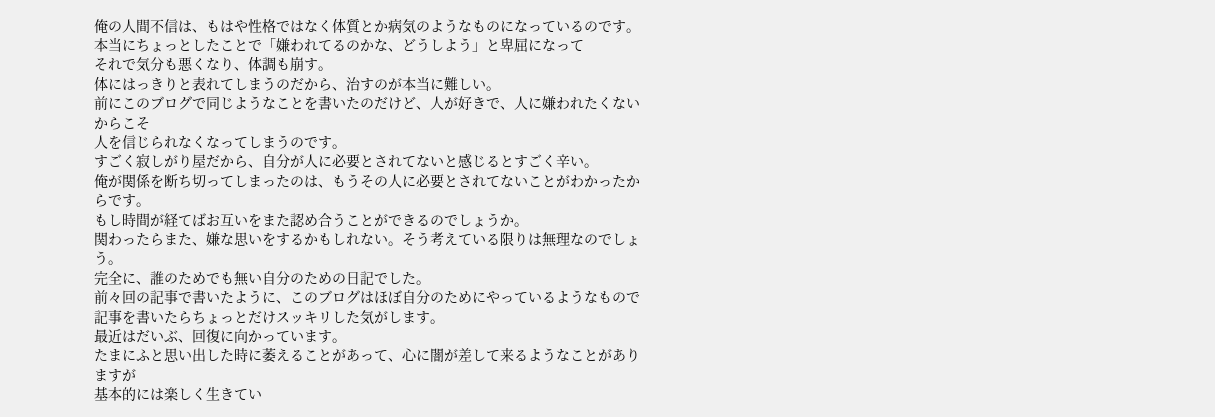俺の人間不信は、もはや性格ではなく体質とか病気のようなものになっているのです。
本当にちょっとしたことで「嫌われてるのかな、どうしよう」と卑屈になって
それで気分も悪くなり、体調も崩す。
体にはっきりと表れてしまうのだから、治すのが本当に難しい。
前にこのブログで同じようなことを書いたのだけど、人が好きで、人に嫌われたくないからこそ
人を信じられなくなってしまうのです。
すごく寂しがり屋だから、自分が人に必要とされてないと感じるとすごく辛い。
俺が関係を断ち切ってしまったのは、もうその人に必要とされてないことがわかったからです。
もし時間が経てばお互いをまた認め合うことができるのでしょうか。
関わったらまた、嫌な思いをするかもしれない。そう考えている限りは無理なのでしょう。
完全に、誰のためでも無い自分のための日記でした。
前々回の記事で書いたように、このブログはほぼ自分のためにやっているようなもので
記事を書いたらちょっとだけスッキリした気がします。
最近はだいぶ、回復に向かっています。
たまにふと思い出した時に萎えることがあって、心に闇が差して来るようなことがありますが
基本的には楽しく生きてい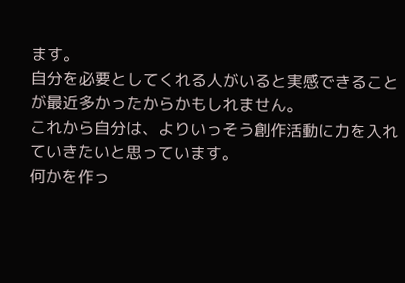ます。
自分を必要としてくれる人がいると実感できることが最近多かったからかもしれません。
これから自分は、よりいっそう創作活動に力を入れていきたいと思っています。
何かを作っ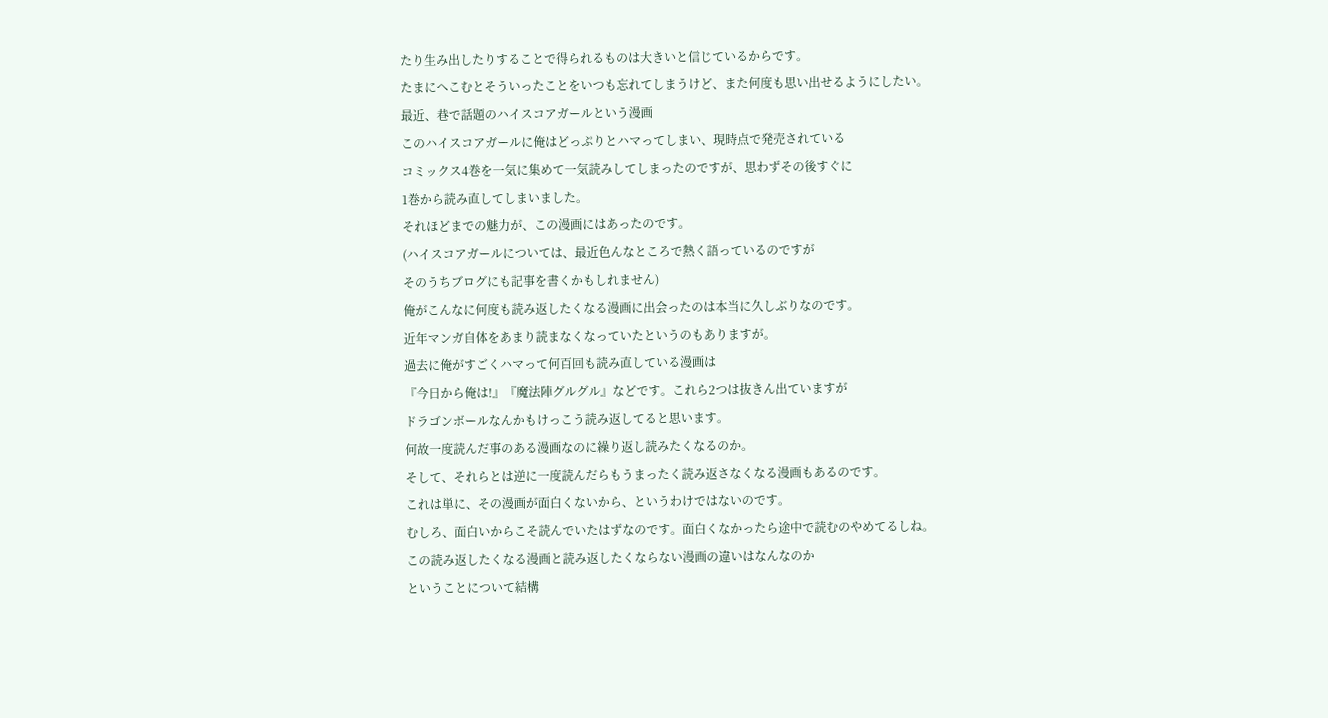たり生み出したりすることで得られるものは大きいと信じているからです。
たまにへこむとそういったことをいつも忘れてしまうけど、また何度も思い出せるようにしたい。
最近、巷で話題のハイスコアガールという漫画
このハイスコアガールに俺はどっぷりとハマってしまい、現時点で発売されている
コミックス4巻を一気に集めて一気読みしてしまったのですが、思わずその後すぐに
1巻から読み直してしまいました。
それほどまでの魅力が、この漫画にはあったのです。
(ハイスコアガールについては、最近色んなところで熱く語っているのですが
そのうちブログにも記事を書くかもしれません)
俺がこんなに何度も読み返したくなる漫画に出会ったのは本当に久しぶりなのです。
近年マンガ自体をあまり読まなくなっていたというのもありますが。
過去に俺がすごくハマって何百回も読み直している漫画は
『今日から俺は!』『魔法陣グルグル』などです。これら2つは抜きん出ていますが
ドラゴンボールなんかもけっこう読み返してると思います。
何故一度読んだ事のある漫画なのに繰り返し読みたくなるのか。
そして、それらとは逆に一度読んだらもうまったく読み返さなくなる漫画もあるのです。
これは単に、その漫画が面白くないから、というわけではないのです。
むしろ、面白いからこそ読んでいたはずなのです。面白くなかったら途中で読むのやめてるしね。
この読み返したくなる漫画と読み返したくならない漫画の違いはなんなのか
ということについて結構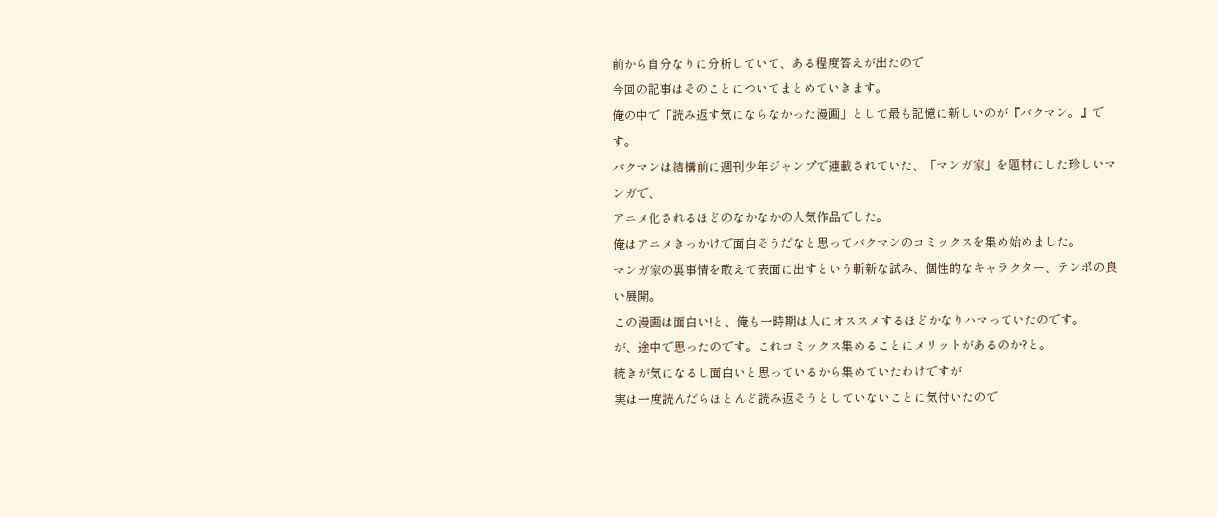前から自分なりに分析していて、ある程度答えが出たので
今回の記事はそのことについてまとめていきます。
俺の中で「読み返す気にならなかった漫画」として最も記憶に新しいのが『バクマン。』です。
バクマンは結構前に週刊少年ジャンプで連載されていた、「マンガ家」を題材にした珍しいマンガで、
アニメ化されるほどのなかなかの人気作品でした。
俺はアニメきっかけで面白そうだなと思ってバクマンのコミックスを集め始めました。
マンガ家の裏事情を敢えて表面に出すという斬新な試み、個性的なキャラクター、テンポの良い展開。
この漫画は面白い!と、俺も一時期は人にオススメするほどかなりハマっていたのです。
が、途中で思ったのです。これコミックス集めることにメリットがあるのか?と。
続きが気になるし面白いと思っているから集めていたわけですが
実は一度読んだらほとんど読み返そうとしていないことに気付いたので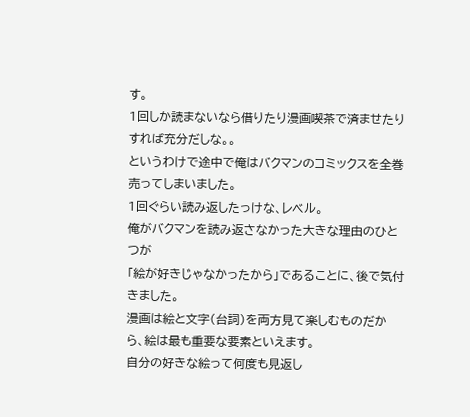す。
1回しか読まないなら借りたり漫画喫茶で済ませたりすれば充分だしな。。
というわけで途中で俺はバクマンのコミックスを全巻売ってしまいました。
1回ぐらい読み返したっけな、レベル。
俺がバクマンを読み返さなかった大きな理由のひとつが
「絵が好きじゃなかったから」であることに、後で気付きました。
漫画は絵と文字(台詞)を両方見て楽しむものだから、絵は最も重要な要素といえます。
自分の好きな絵って何度も見返し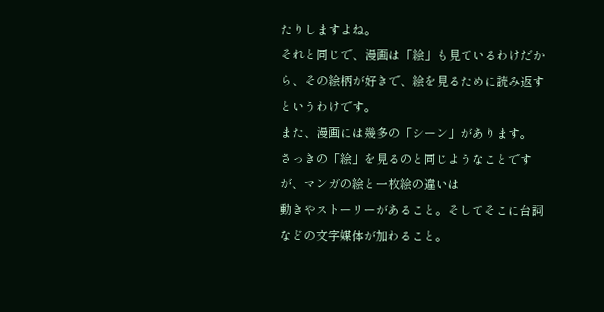たりしますよね。
それと同じで、漫画は「絵」も見ているわけだから、その絵柄が好きで、絵を見るために読み返すというわけです。
また、漫画には幾多の「シーン」があります。
さっきの「絵」を見るのと同じようなことですが、マンガの絵と一枚絵の違いは
動きやストーリーがあること。そしてそこに台詞などの文字媒体が加わること。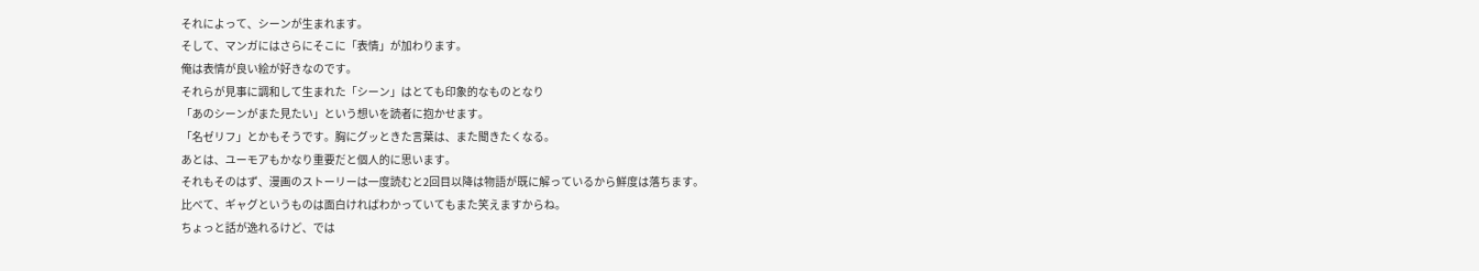それによって、シーンが生まれます。
そして、マンガにはさらにそこに「表情」が加わります。
俺は表情が良い絵が好きなのです。
それらが見事に調和して生まれた「シーン」はとても印象的なものとなり
「あのシーンがまた見たい」という想いを読者に抱かせます。
「名ゼリフ」とかもそうです。胸にグッときた言葉は、また聞きたくなる。
あとは、ユーモアもかなり重要だと個人的に思います。
それもそのはず、漫画のストーリーは一度読むと2回目以降は物語が既に解っているから鮮度は落ちます。
比べて、ギャグというものは面白ければわかっていてもまた笑えますからね。
ちょっと話が逸れるけど、では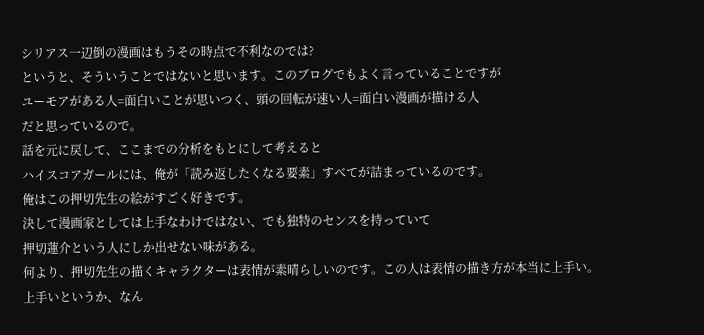シリアス一辺倒の漫画はもうその時点で不利なのでは?
というと、そういうことではないと思います。このブログでもよく言っていることですが
ユーモアがある人=面白いことが思いつく、頭の回転が速い人=面白い漫画が描ける人
だと思っているので。
話を元に戻して、ここまでの分析をもとにして考えると
ハイスコアガールには、俺が「読み返したくなる要素」すべてが詰まっているのです。
俺はこの押切先生の絵がすごく好きです。
決して漫画家としては上手なわけではない、でも独特のセンスを持っていて
押切蓮介という人にしか出せない味がある。
何より、押切先生の描くキャラクターは表情が素晴らしいのです。この人は表情の描き方が本当に上手い。
上手いというか、なん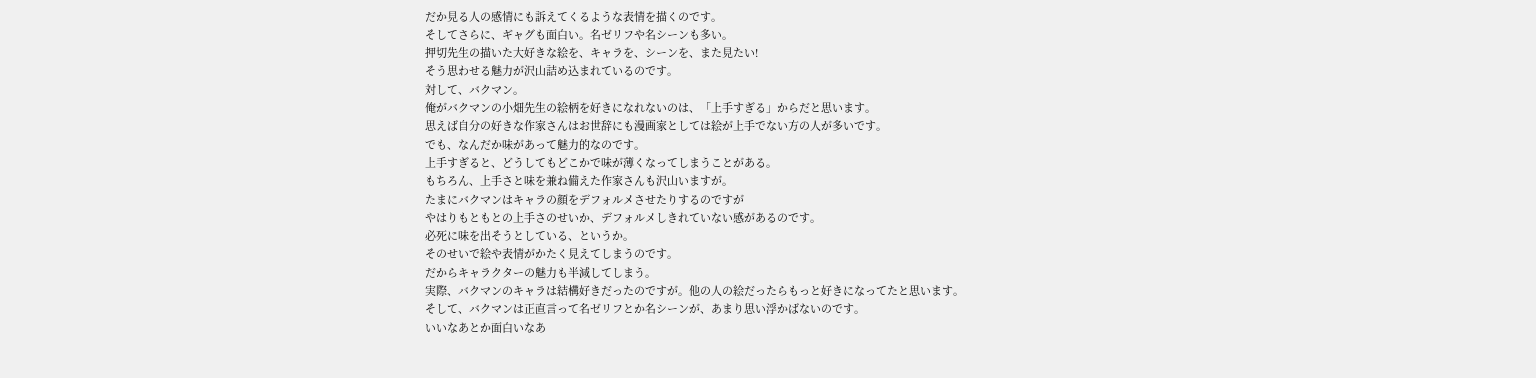だか見る人の感情にも訴えてくるような表情を描くのです。
そしてさらに、ギャグも面白い。名ゼリフや名シーンも多い。
押切先生の描いた大好きな絵を、キャラを、シーンを、また見たい!
そう思わせる魅力が沢山詰め込まれているのです。
対して、バクマン。
俺がバクマンの小畑先生の絵柄を好きになれないのは、「上手すぎる」からだと思います。
思えば自分の好きな作家さんはお世辞にも漫画家としては絵が上手でない方の人が多いです。
でも、なんだか味があって魅力的なのです。
上手すぎると、どうしてもどこかで味が薄くなってしまうことがある。
もちろん、上手さと味を兼ね備えた作家さんも沢山いますが。
たまにバクマンはキャラの顔をデフォルメさせたりするのですが
やはりもともとの上手さのせいか、デフォルメしきれていない感があるのです。
必死に味を出そうとしている、というか。
そのせいで絵や表情がかたく見えてしまうのです。
だからキャラクターの魅力も半減してしまう。
実際、バクマンのキャラは結構好きだったのですが。他の人の絵だったらもっと好きになってたと思います。
そして、バクマンは正直言って名ゼリフとか名シーンが、あまり思い浮かばないのです。
いいなあとか面白いなあ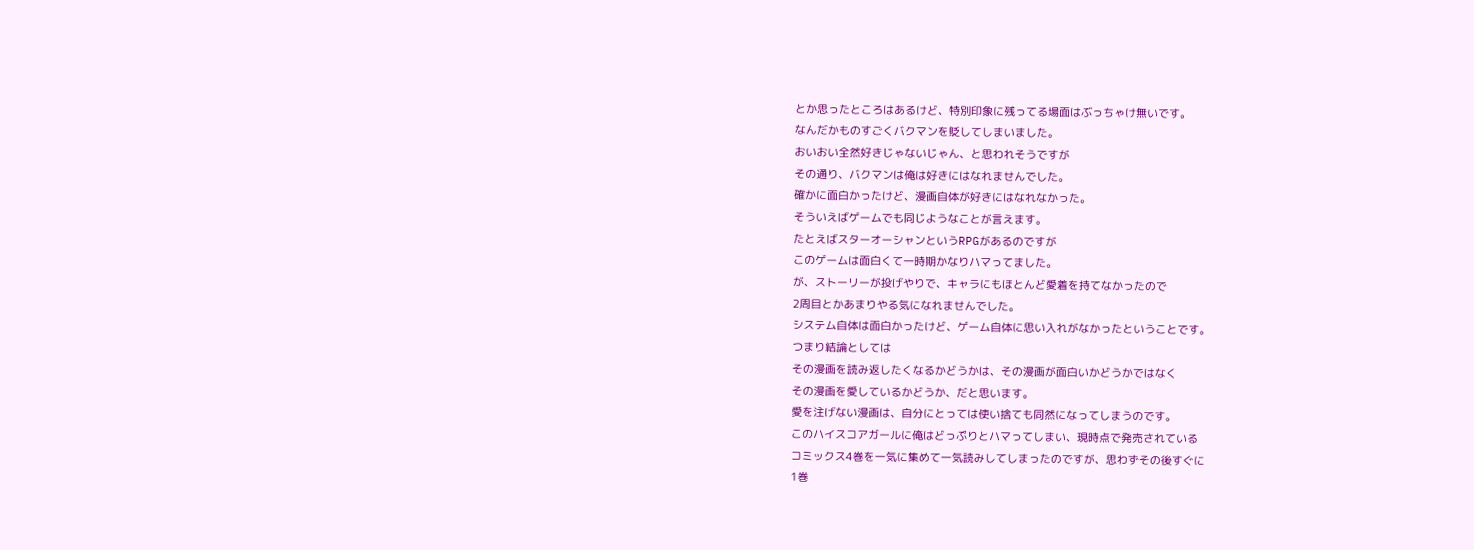とか思ったところはあるけど、特別印象に残ってる場面はぶっちゃけ無いです。
なんだかものすごくバクマンを貶してしまいました。
おいおい全然好きじゃないじゃん、と思われそうですが
その通り、バクマンは俺は好きにはなれませんでした。
確かに面白かったけど、漫画自体が好きにはなれなかった。
そういえばゲームでも同じようなことが言えます。
たとえばスターオーシャンというRPGがあるのですが
このゲームは面白くて一時期かなりハマってました。
が、ストーリーが投げやりで、キャラにもほとんど愛着を持てなかったので
2周目とかあまりやる気になれませんでした。
システム自体は面白かったけど、ゲーム自体に思い入れがなかったということです。
つまり結論としては
その漫画を読み返したくなるかどうかは、その漫画が面白いかどうかではなく
その漫画を愛しているかどうか、だと思います。
愛を注げない漫画は、自分にとっては使い捨ても同然になってしまうのです。
このハイスコアガールに俺はどっぷりとハマってしまい、現時点で発売されている
コミックス4巻を一気に集めて一気読みしてしまったのですが、思わずその後すぐに
1巻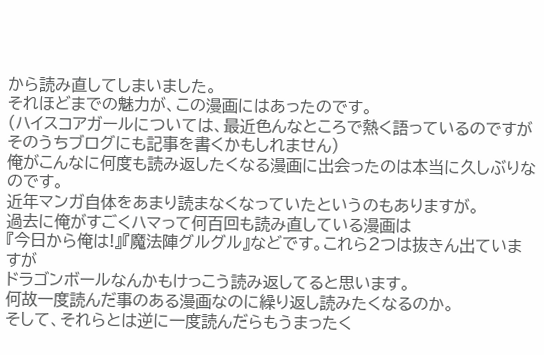から読み直してしまいました。
それほどまでの魅力が、この漫画にはあったのです。
(ハイスコアガールについては、最近色んなところで熱く語っているのですが
そのうちブログにも記事を書くかもしれません)
俺がこんなに何度も読み返したくなる漫画に出会ったのは本当に久しぶりなのです。
近年マンガ自体をあまり読まなくなっていたというのもありますが。
過去に俺がすごくハマって何百回も読み直している漫画は
『今日から俺は!』『魔法陣グルグル』などです。これら2つは抜きん出ていますが
ドラゴンボールなんかもけっこう読み返してると思います。
何故一度読んだ事のある漫画なのに繰り返し読みたくなるのか。
そして、それらとは逆に一度読んだらもうまったく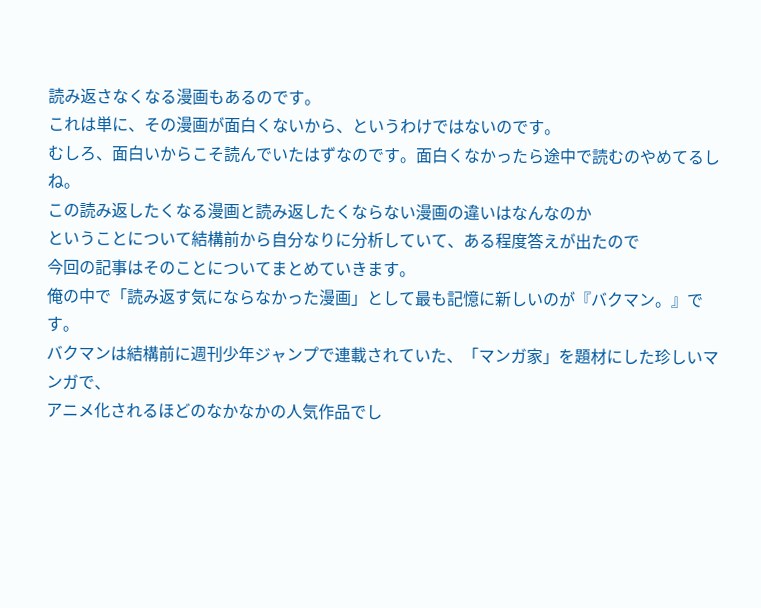読み返さなくなる漫画もあるのです。
これは単に、その漫画が面白くないから、というわけではないのです。
むしろ、面白いからこそ読んでいたはずなのです。面白くなかったら途中で読むのやめてるしね。
この読み返したくなる漫画と読み返したくならない漫画の違いはなんなのか
ということについて結構前から自分なりに分析していて、ある程度答えが出たので
今回の記事はそのことについてまとめていきます。
俺の中で「読み返す気にならなかった漫画」として最も記憶に新しいのが『バクマン。』です。
バクマンは結構前に週刊少年ジャンプで連載されていた、「マンガ家」を題材にした珍しいマンガで、
アニメ化されるほどのなかなかの人気作品でし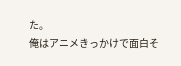た。
俺はアニメきっかけで面白そ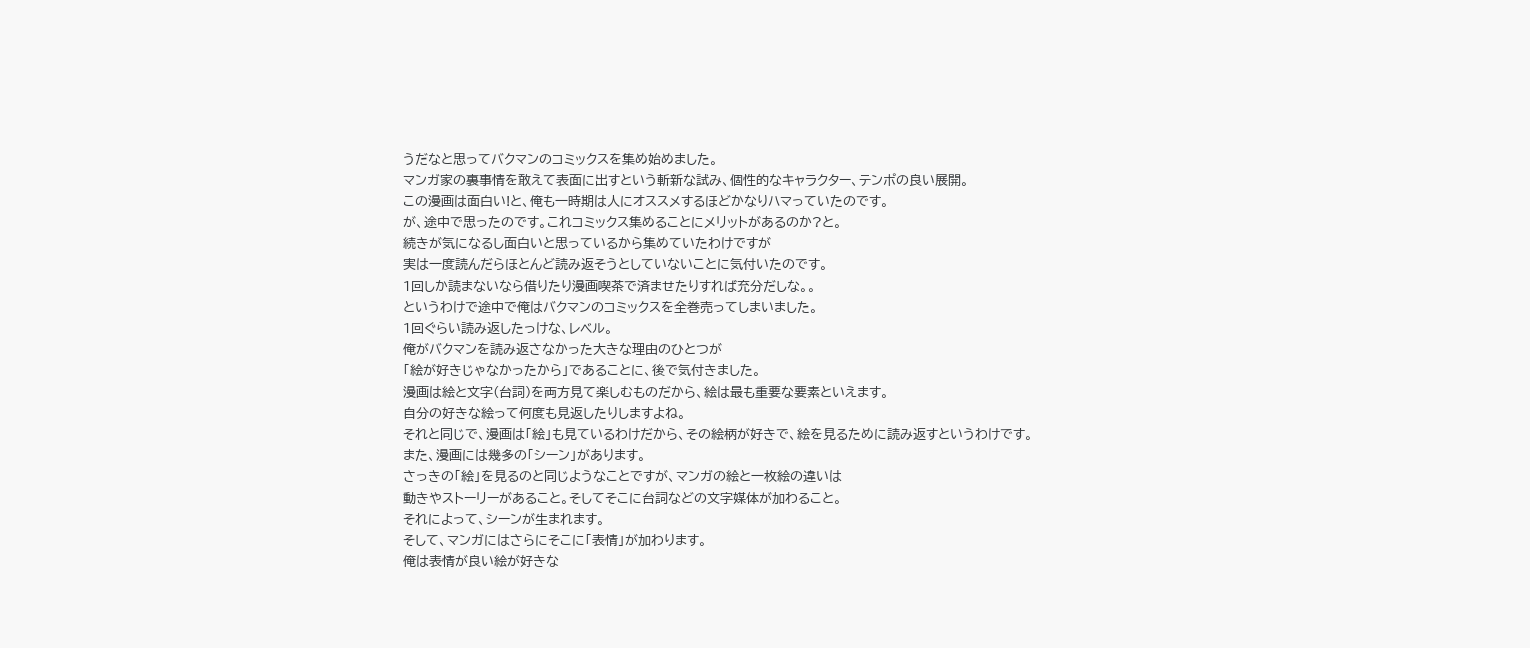うだなと思ってバクマンのコミックスを集め始めました。
マンガ家の裏事情を敢えて表面に出すという斬新な試み、個性的なキャラクター、テンポの良い展開。
この漫画は面白い!と、俺も一時期は人にオススメするほどかなりハマっていたのです。
が、途中で思ったのです。これコミックス集めることにメリットがあるのか?と。
続きが気になるし面白いと思っているから集めていたわけですが
実は一度読んだらほとんど読み返そうとしていないことに気付いたのです。
1回しか読まないなら借りたり漫画喫茶で済ませたりすれば充分だしな。。
というわけで途中で俺はバクマンのコミックスを全巻売ってしまいました。
1回ぐらい読み返したっけな、レベル。
俺がバクマンを読み返さなかった大きな理由のひとつが
「絵が好きじゃなかったから」であることに、後で気付きました。
漫画は絵と文字(台詞)を両方見て楽しむものだから、絵は最も重要な要素といえます。
自分の好きな絵って何度も見返したりしますよね。
それと同じで、漫画は「絵」も見ているわけだから、その絵柄が好きで、絵を見るために読み返すというわけです。
また、漫画には幾多の「シーン」があります。
さっきの「絵」を見るのと同じようなことですが、マンガの絵と一枚絵の違いは
動きやストーリーがあること。そしてそこに台詞などの文字媒体が加わること。
それによって、シーンが生まれます。
そして、マンガにはさらにそこに「表情」が加わります。
俺は表情が良い絵が好きな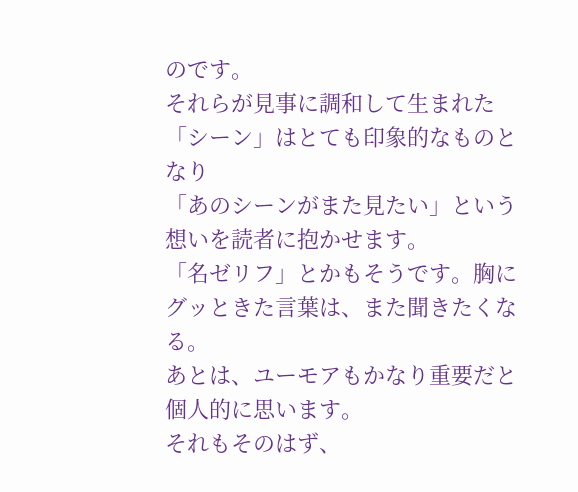のです。
それらが見事に調和して生まれた「シーン」はとても印象的なものとなり
「あのシーンがまた見たい」という想いを読者に抱かせます。
「名ゼリフ」とかもそうです。胸にグッときた言葉は、また聞きたくなる。
あとは、ユーモアもかなり重要だと個人的に思います。
それもそのはず、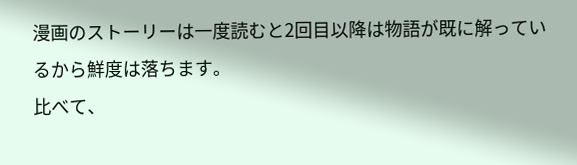漫画のストーリーは一度読むと2回目以降は物語が既に解っているから鮮度は落ちます。
比べて、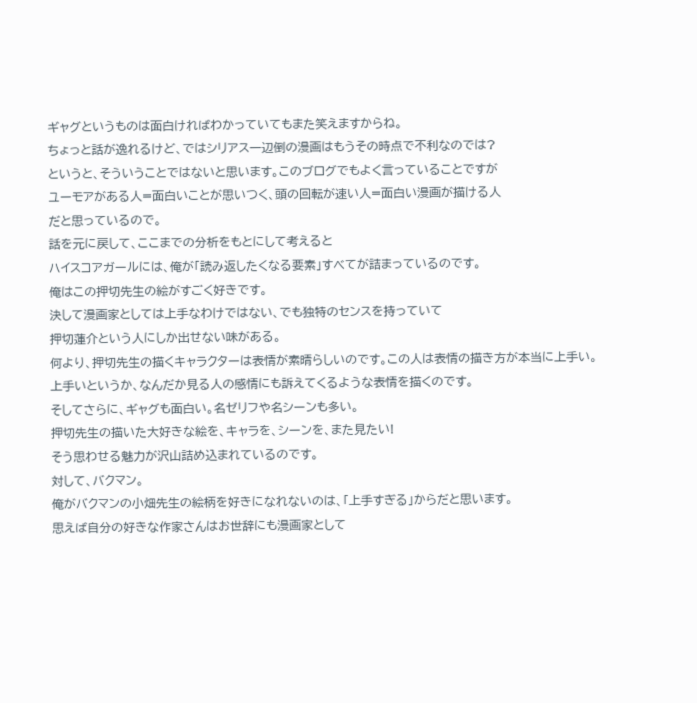ギャグというものは面白ければわかっていてもまた笑えますからね。
ちょっと話が逸れるけど、ではシリアス一辺倒の漫画はもうその時点で不利なのでは?
というと、そういうことではないと思います。このブログでもよく言っていることですが
ユーモアがある人=面白いことが思いつく、頭の回転が速い人=面白い漫画が描ける人
だと思っているので。
話を元に戻して、ここまでの分析をもとにして考えると
ハイスコアガールには、俺が「読み返したくなる要素」すべてが詰まっているのです。
俺はこの押切先生の絵がすごく好きです。
決して漫画家としては上手なわけではない、でも独特のセンスを持っていて
押切蓮介という人にしか出せない味がある。
何より、押切先生の描くキャラクターは表情が素晴らしいのです。この人は表情の描き方が本当に上手い。
上手いというか、なんだか見る人の感情にも訴えてくるような表情を描くのです。
そしてさらに、ギャグも面白い。名ゼリフや名シーンも多い。
押切先生の描いた大好きな絵を、キャラを、シーンを、また見たい!
そう思わせる魅力が沢山詰め込まれているのです。
対して、バクマン。
俺がバクマンの小畑先生の絵柄を好きになれないのは、「上手すぎる」からだと思います。
思えば自分の好きな作家さんはお世辞にも漫画家として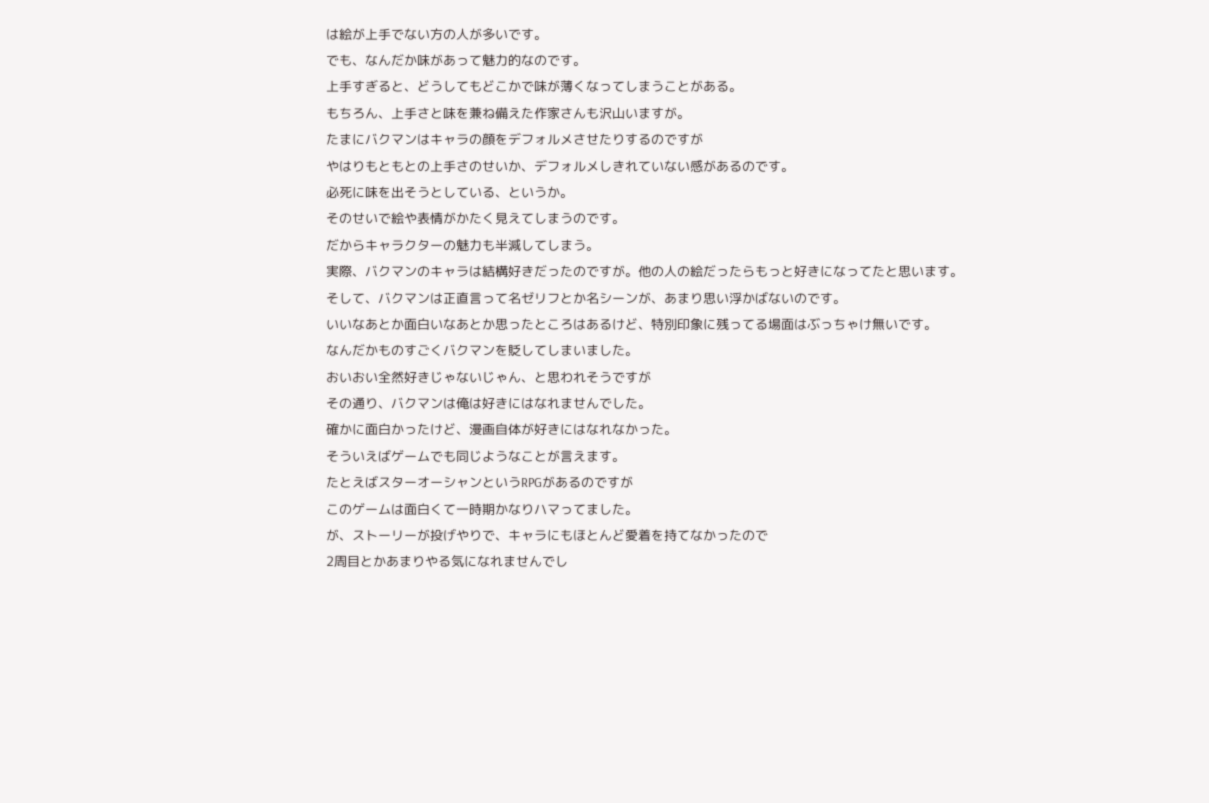は絵が上手でない方の人が多いです。
でも、なんだか味があって魅力的なのです。
上手すぎると、どうしてもどこかで味が薄くなってしまうことがある。
もちろん、上手さと味を兼ね備えた作家さんも沢山いますが。
たまにバクマンはキャラの顔をデフォルメさせたりするのですが
やはりもともとの上手さのせいか、デフォルメしきれていない感があるのです。
必死に味を出そうとしている、というか。
そのせいで絵や表情がかたく見えてしまうのです。
だからキャラクターの魅力も半減してしまう。
実際、バクマンのキャラは結構好きだったのですが。他の人の絵だったらもっと好きになってたと思います。
そして、バクマンは正直言って名ゼリフとか名シーンが、あまり思い浮かばないのです。
いいなあとか面白いなあとか思ったところはあるけど、特別印象に残ってる場面はぶっちゃけ無いです。
なんだかものすごくバクマンを貶してしまいました。
おいおい全然好きじゃないじゃん、と思われそうですが
その通り、バクマンは俺は好きにはなれませんでした。
確かに面白かったけど、漫画自体が好きにはなれなかった。
そういえばゲームでも同じようなことが言えます。
たとえばスターオーシャンというRPGがあるのですが
このゲームは面白くて一時期かなりハマってました。
が、ストーリーが投げやりで、キャラにもほとんど愛着を持てなかったので
2周目とかあまりやる気になれませんでし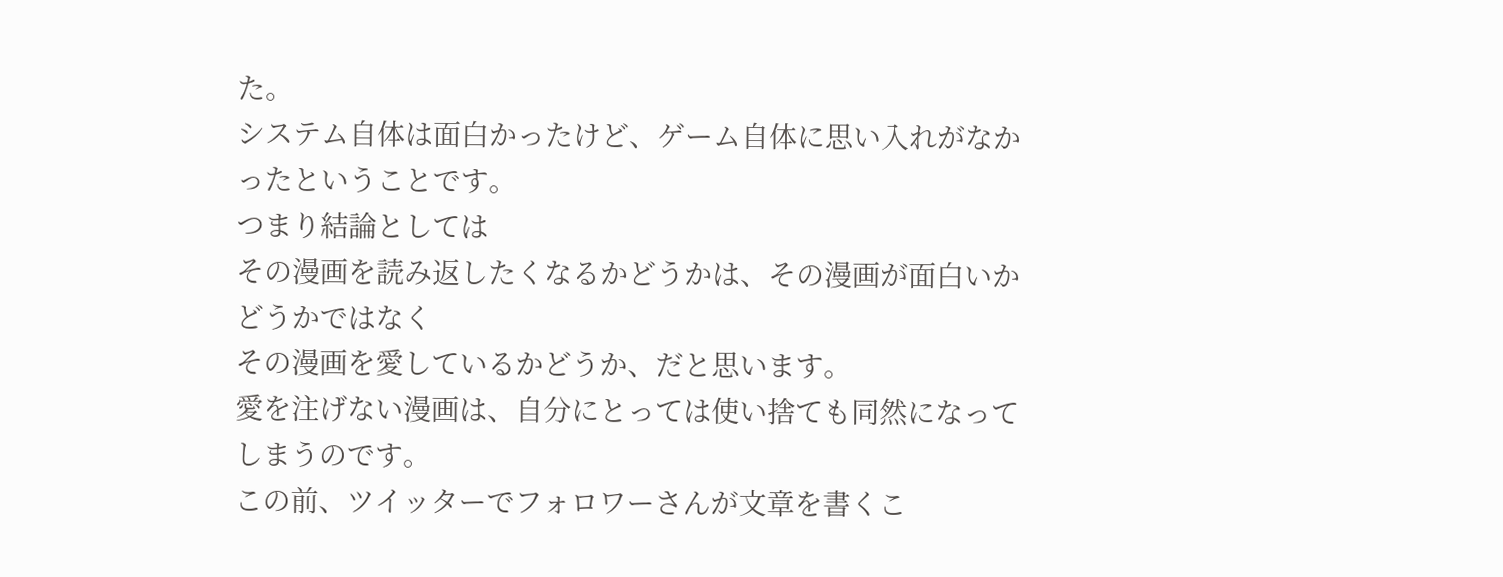た。
システム自体は面白かったけど、ゲーム自体に思い入れがなかったということです。
つまり結論としては
その漫画を読み返したくなるかどうかは、その漫画が面白いかどうかではなく
その漫画を愛しているかどうか、だと思います。
愛を注げない漫画は、自分にとっては使い捨ても同然になってしまうのです。
この前、ツイッターでフォロワーさんが文章を書くこ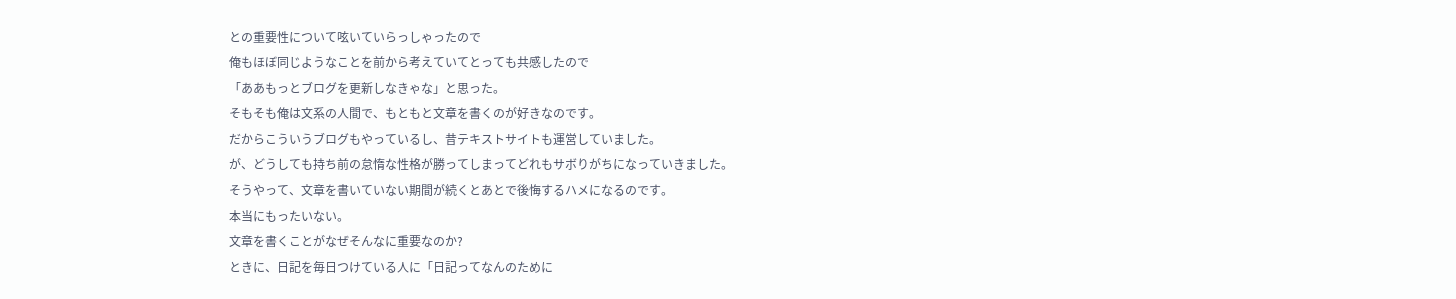との重要性について呟いていらっしゃったので
俺もほぼ同じようなことを前から考えていてとっても共感したので
「ああもっとブログを更新しなきゃな」と思った。
そもそも俺は文系の人間で、もともと文章を書くのが好きなのです。
だからこういうブログもやっているし、昔テキストサイトも運営していました。
が、どうしても持ち前の怠惰な性格が勝ってしまってどれもサボりがちになっていきました。
そうやって、文章を書いていない期間が続くとあとで後悔するハメになるのです。
本当にもったいない。
文章を書くことがなぜそんなに重要なのか?
ときに、日記を毎日つけている人に「日記ってなんのために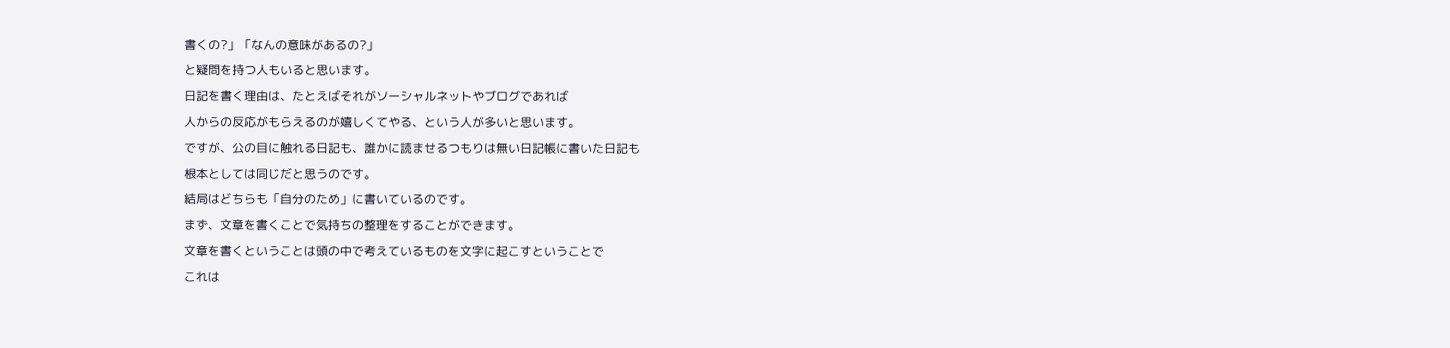書くの?」「なんの意味があるの?」
と疑問を持つ人もいると思います。
日記を書く理由は、たとえばそれがソーシャルネットやブログであれば
人からの反応がもらえるのが嬉しくてやる、という人が多いと思います。
ですが、公の目に触れる日記も、誰かに読ませるつもりは無い日記帳に書いた日記も
根本としては同じだと思うのです。
結局はどちらも「自分のため」に書いているのです。
まず、文章を書くことで気持ちの整理をすることができます。
文章を書くということは頭の中で考えているものを文字に起こすということで
これは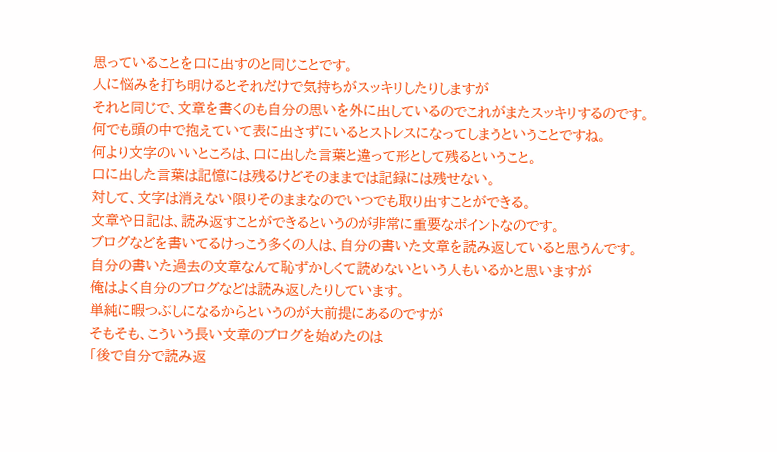思っていることを口に出すのと同じことです。
人に悩みを打ち明けるとそれだけで気持ちがスッキリしたりしますが
それと同じで、文章を書くのも自分の思いを外に出しているのでこれがまたスッキリするのです。
何でも頭の中で抱えていて表に出さずにいるとストレスになってしまうということですね。
何より文字のいいところは、口に出した言葉と違って形として残るということ。
口に出した言葉は記憶には残るけどそのままでは記録には残せない。
対して、文字は消えない限りそのままなのでいつでも取り出すことができる。
文章や日記は、読み返すことができるというのが非常に重要なポイントなのです。
ブログなどを書いてるけっこう多くの人は、自分の書いた文章を読み返していると思うんです。
自分の書いた過去の文章なんて恥ずかしくて読めないという人もいるかと思いますが
俺はよく自分のブログなどは読み返したりしています。
単純に暇つぶしになるからというのが大前提にあるのですが
そもそも、こういう長い文章のブログを始めたのは
「後で自分で読み返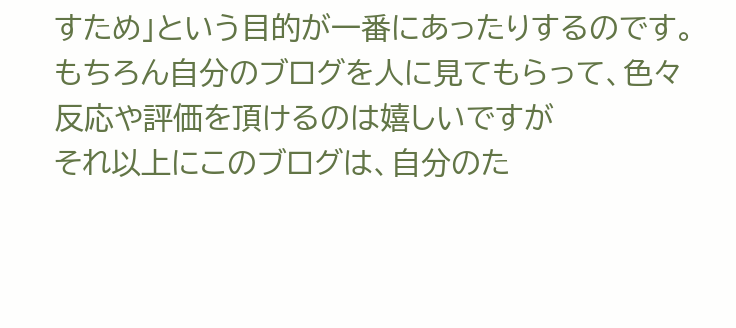すため」という目的が一番にあったりするのです。
もちろん自分のブログを人に見てもらって、色々反応や評価を頂けるのは嬉しいですが
それ以上にこのブログは、自分のた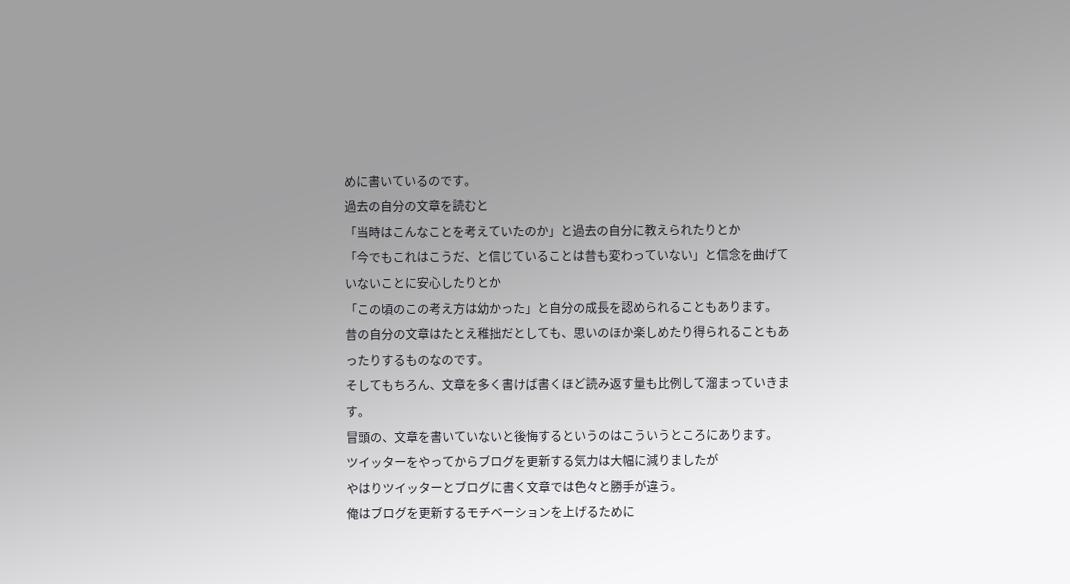めに書いているのです。
過去の自分の文章を読むと
「当時はこんなことを考えていたのか」と過去の自分に教えられたりとか
「今でもこれはこうだ、と信じていることは昔も変わっていない」と信念を曲げていないことに安心したりとか
「この頃のこの考え方は幼かった」と自分の成長を認められることもあります。
昔の自分の文章はたとえ稚拙だとしても、思いのほか楽しめたり得られることもあったりするものなのです。
そしてもちろん、文章を多く書けば書くほど読み返す量も比例して溜まっていきます。
冒頭の、文章を書いていないと後悔するというのはこういうところにあります。
ツイッターをやってからブログを更新する気力は大幅に減りましたが
やはりツイッターとブログに書く文章では色々と勝手が違う。
俺はブログを更新するモチベーションを上げるために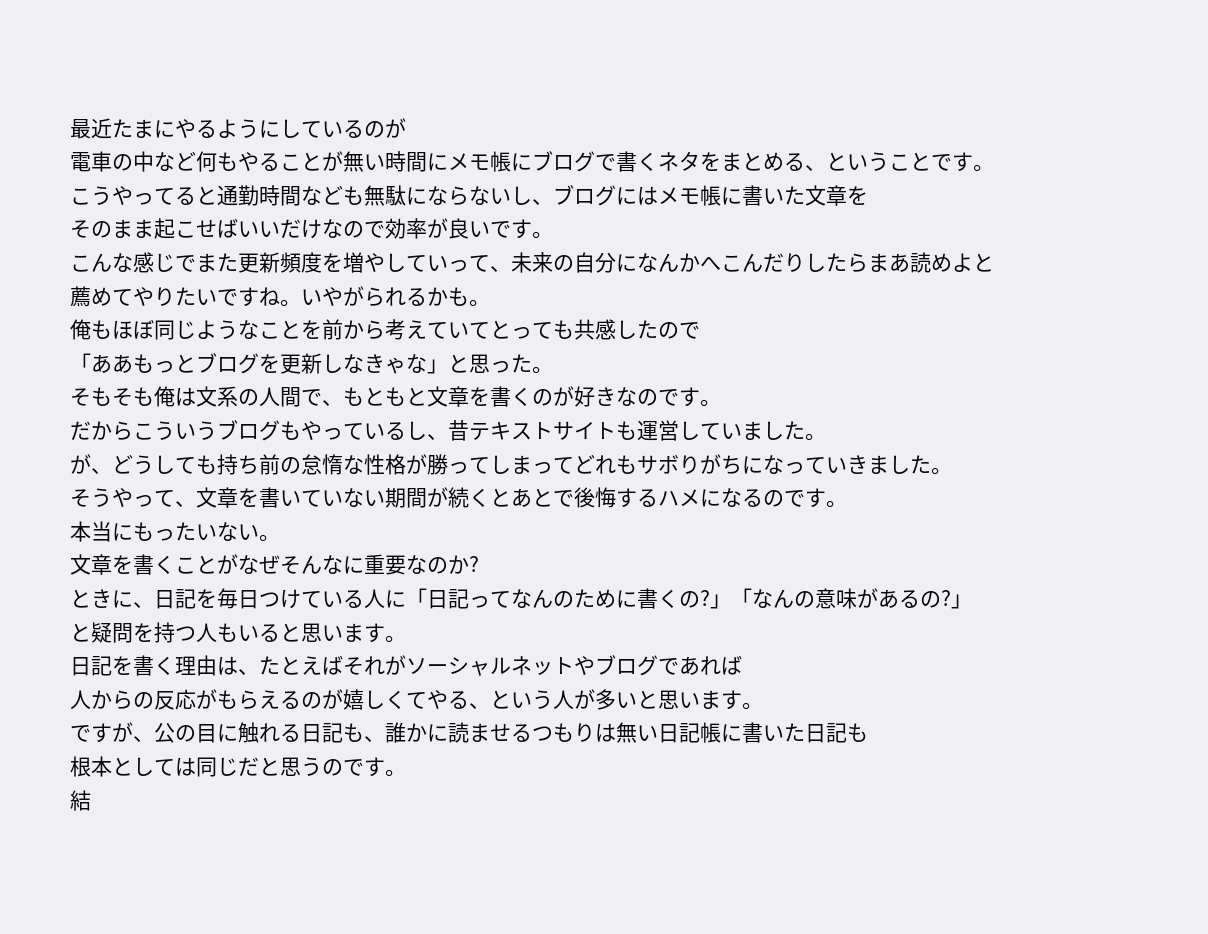最近たまにやるようにしているのが
電車の中など何もやることが無い時間にメモ帳にブログで書くネタをまとめる、ということです。
こうやってると通勤時間なども無駄にならないし、ブログにはメモ帳に書いた文章を
そのまま起こせばいいだけなので効率が良いです。
こんな感じでまた更新頻度を増やしていって、未来の自分になんかへこんだりしたらまあ読めよと
薦めてやりたいですね。いやがられるかも。
俺もほぼ同じようなことを前から考えていてとっても共感したので
「ああもっとブログを更新しなきゃな」と思った。
そもそも俺は文系の人間で、もともと文章を書くのが好きなのです。
だからこういうブログもやっているし、昔テキストサイトも運営していました。
が、どうしても持ち前の怠惰な性格が勝ってしまってどれもサボりがちになっていきました。
そうやって、文章を書いていない期間が続くとあとで後悔するハメになるのです。
本当にもったいない。
文章を書くことがなぜそんなに重要なのか?
ときに、日記を毎日つけている人に「日記ってなんのために書くの?」「なんの意味があるの?」
と疑問を持つ人もいると思います。
日記を書く理由は、たとえばそれがソーシャルネットやブログであれば
人からの反応がもらえるのが嬉しくてやる、という人が多いと思います。
ですが、公の目に触れる日記も、誰かに読ませるつもりは無い日記帳に書いた日記も
根本としては同じだと思うのです。
結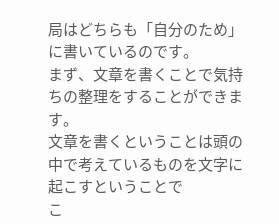局はどちらも「自分のため」に書いているのです。
まず、文章を書くことで気持ちの整理をすることができます。
文章を書くということは頭の中で考えているものを文字に起こすということで
こ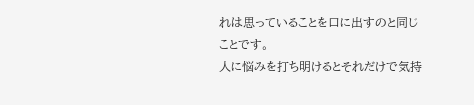れは思っていることを口に出すのと同じことです。
人に悩みを打ち明けるとそれだけで気持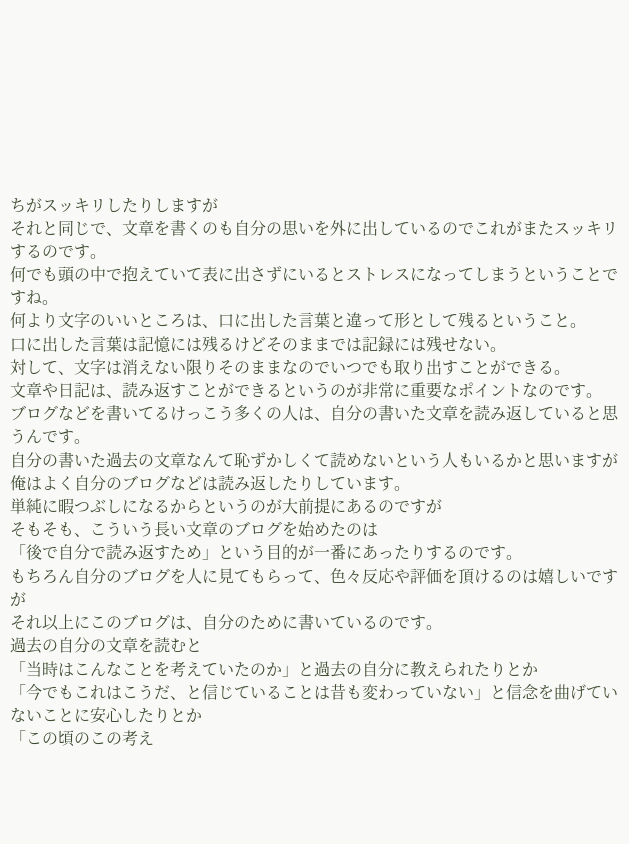ちがスッキリしたりしますが
それと同じで、文章を書くのも自分の思いを外に出しているのでこれがまたスッキリするのです。
何でも頭の中で抱えていて表に出さずにいるとストレスになってしまうということですね。
何より文字のいいところは、口に出した言葉と違って形として残るということ。
口に出した言葉は記憶には残るけどそのままでは記録には残せない。
対して、文字は消えない限りそのままなのでいつでも取り出すことができる。
文章や日記は、読み返すことができるというのが非常に重要なポイントなのです。
ブログなどを書いてるけっこう多くの人は、自分の書いた文章を読み返していると思うんです。
自分の書いた過去の文章なんて恥ずかしくて読めないという人もいるかと思いますが
俺はよく自分のブログなどは読み返したりしています。
単純に暇つぶしになるからというのが大前提にあるのですが
そもそも、こういう長い文章のブログを始めたのは
「後で自分で読み返すため」という目的が一番にあったりするのです。
もちろん自分のブログを人に見てもらって、色々反応や評価を頂けるのは嬉しいですが
それ以上にこのブログは、自分のために書いているのです。
過去の自分の文章を読むと
「当時はこんなことを考えていたのか」と過去の自分に教えられたりとか
「今でもこれはこうだ、と信じていることは昔も変わっていない」と信念を曲げていないことに安心したりとか
「この頃のこの考え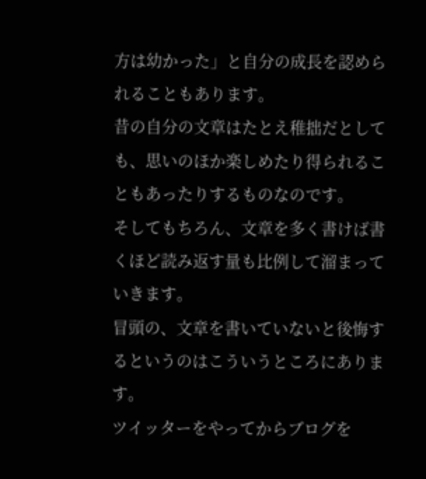方は幼かった」と自分の成長を認められることもあります。
昔の自分の文章はたとえ稚拙だとしても、思いのほか楽しめたり得られることもあったりするものなのです。
そしてもちろん、文章を多く書けば書くほど読み返す量も比例して溜まっていきます。
冒頭の、文章を書いていないと後悔するというのはこういうところにあります。
ツイッターをやってからブログを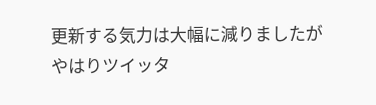更新する気力は大幅に減りましたが
やはりツイッタ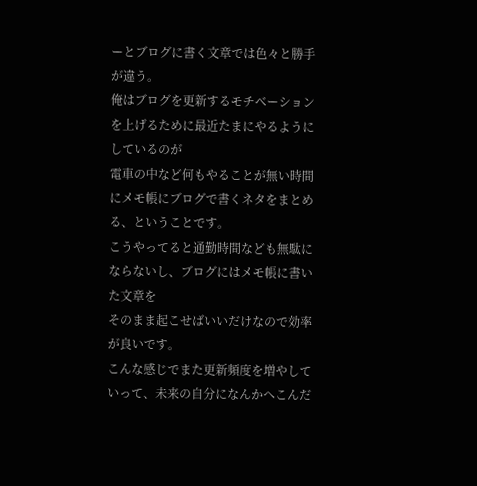ーとブログに書く文章では色々と勝手が違う。
俺はブログを更新するモチベーションを上げるために最近たまにやるようにしているのが
電車の中など何もやることが無い時間にメモ帳にブログで書くネタをまとめる、ということです。
こうやってると通勤時間なども無駄にならないし、ブログにはメモ帳に書いた文章を
そのまま起こせばいいだけなので効率が良いです。
こんな感じでまた更新頻度を増やしていって、未来の自分になんかへこんだ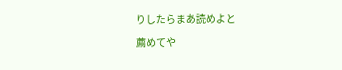りしたらまあ読めよと
薦めてや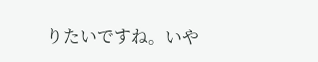りたいですね。いや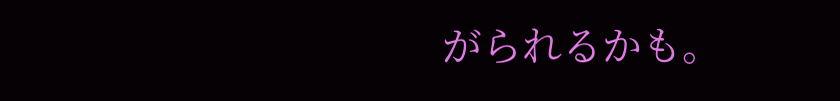がられるかも。